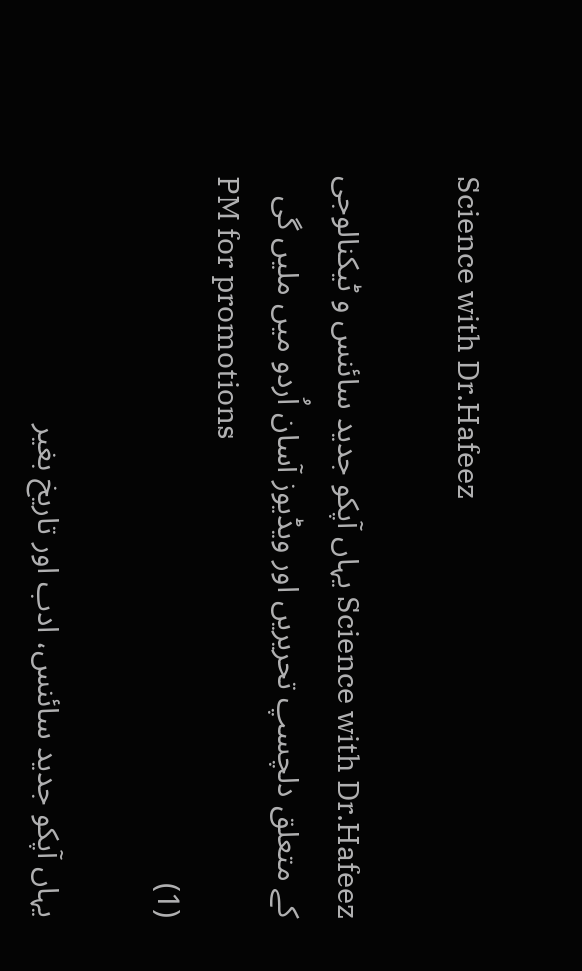Science with Dr.Hafeez

Science with Dr.Hafeez یہاں آپکو جدید سائنس و ٹیکنالوجی کے متعلق دلچسپ تحریریں اور ویڈیوز آسان اُردو میں ملیں گی
PM for promotions
(1)

یہاں آپکو جدید سائنس، ادب اور تاریخ بغیر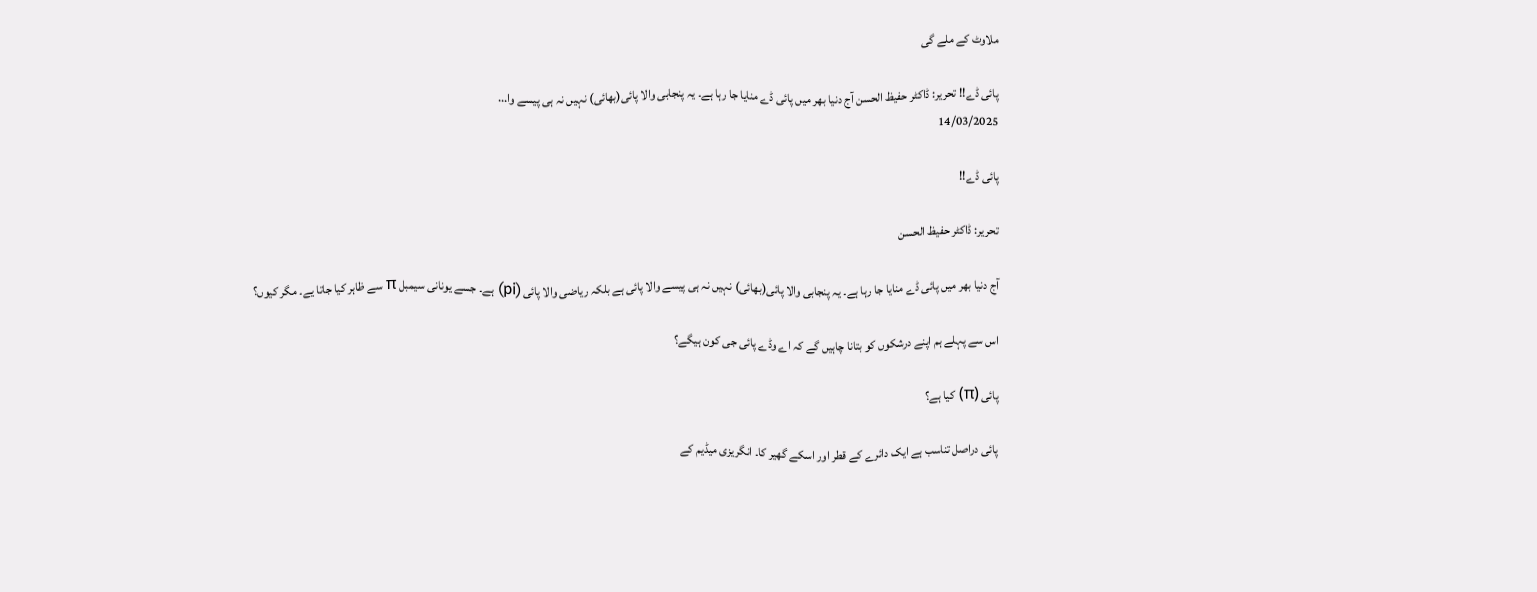ملاوٹ کے ملے گی

پائی ڈے!! تحریر: ڈاکٹر حفیظ الحسن آج دنیا بھر میں پائی ڈے منایا جا رہا ہے۔ یہ پنجابی والا پائی(بھائی) نہیں نہ ہی پیسے وا...
14/03/2025

پائی ڈے!!

تحریر: ڈاکٹر حفیظ الحسن

آج دنیا بھر میں پائی ڈے منایا جا رہا ہے۔ یہ پنجابی والا پائی(بھائی) نہیں نہ ہی پیسے والا پائی ہے بلکہ ریاضی والا پائی (pi) ہے۔ جسے یونانی سیمبل π سے ظاہر کیا جاتا یے۔ مگر کیوں؟

اس سے پہلے ہم اپنے درشکوں کو بتانا چاہیں گے کہ اے وڈے پائی جی کون ہیگے؟

پائی (π) کیا ہے؟

پائی دراصل تناسب ہے ایک دائرے کے قطر اور اسکے گھیر کا۔ انگریزی میڈیم کے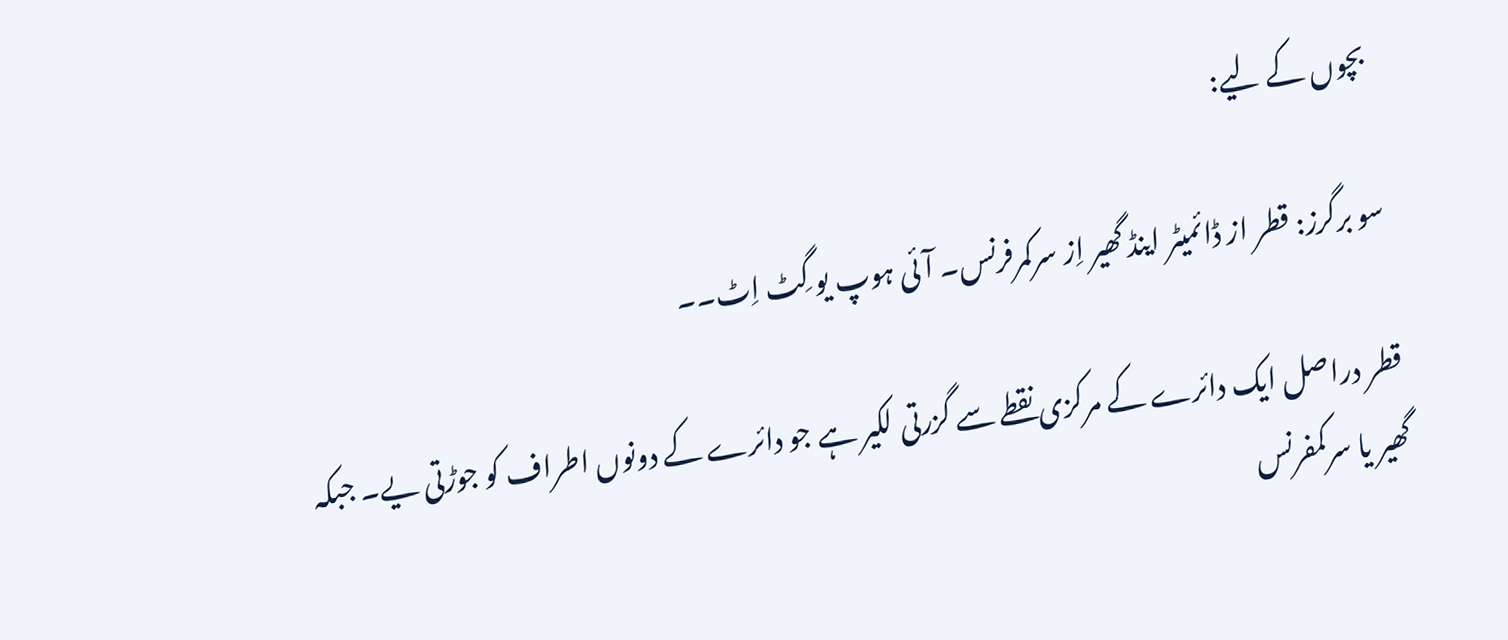بچوں کے لیے:

سو برگرز: قطر از ڈائمیٹر اینڈ گھیر اِز سرکمرفرنس۔ آئی ہوپ یو گِٹ اِٹ۔۔

قطر دراصل ایک دائرے کے مرکزی نقطے سے گزرتی لکیر ہے جو دائرے کے دونوں اطراف کو جوڑتی یے۔ جبکہ گھیر یا سرکمفرنس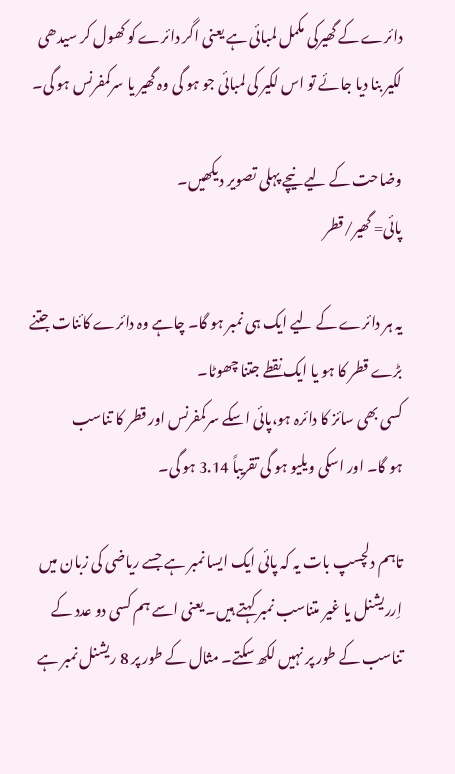دائرے کے گھیرکی مکمل لمبائی ہے یعنی اگر دائرے کو کھول کر سیدھی لکیر بنا دیا جائے تو اس لکیر کی لمبائی جو ہو گی وہ گھیر یا سرکمفرنس ہو گی۔

وضاحت کے لیے نیچے پہلی تصویر دیکھیں۔
پائی= گھیر/قطر

یہ ہر دائرے کے لیے ایک ہی نمبر ہو گا۔ چاہے وہ دائرے کائنات جتنے بڑے قطر کا ہو یا ایک نقطے جتنا چھوٹا۔
کسی بھی سائز کا دائرہ ہو،پائی اسکے سرکمفرنس اور قطر کا تناسب
ہو گا۔ اور اسکی ویلیو ہو گی تقریباً 3.14 ہو گی۔

تاہم دلچسپ بات یہ کہ پائی ایک ایسا نمبر ہے جسے ریاضی کی زبان میں اِرریشنل یا غیر متناسب نمبر کہتے ہیں۔ یعنی اسے ہم کسی دو عدد کے تناسب کے طور پر نہیں لکھ سکتے۔ مثال کے طور پر 8 ریشنل نمبر ہے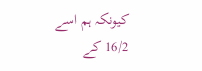کیونکہ ہم اسے 16/2 کے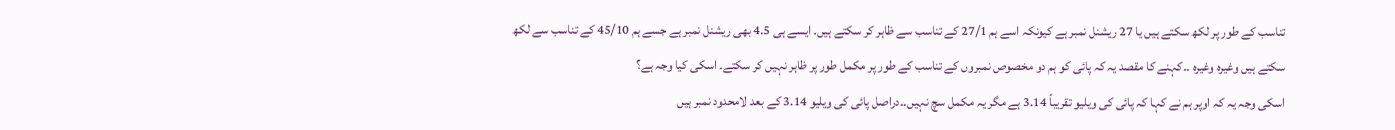تناسب کے طور پر لکھ سکتے ہیں یا 27 ریشنل نمبر ہے کیونکہ اسے ہم 27/1 کے تناسب سے ظاہر کر سکتے ہیں۔ ایسے ہی 4.5 بھی ریشنل نمبر ہے جسے ہم 45/10 کے تناسب سے لکھ سکتے ہیں وغیرہ وغیرہ ۔۔کہنے کا مقصد یہ کہ پائی کو ہم دو مخصوص نمبروں کے تناسب کے طور پر مکمل طور پر ظاہر نہیں کر سکتے۔ اسکی کیا وجہ ہے؟
اسکی وجہ یہ کہ اوپر ہم نے کہا کہ پائی کی ویلیو تقریباً 3.14 ہے مگر یہ مکمل سچ نہیں۔۔دراصل پائی کی ویلیو 3.14 کے بعد لامحدود نمبر ہیں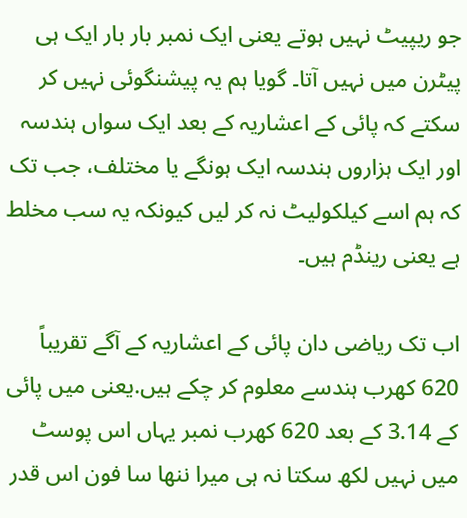جو ریپیٹ نہیں ہوتے یعنی ایک نمبر بار بار ایک ہی پیٹرن میں نہیں آتا۔ گویا ہم یہ پیشنگوئی نہیں کر سکتے کہ پائی کے اعشاریہ کے بعد ایک سواں ہندسہ اور ایک ہزاروں ہندسہ ایک ہونگے یا مختلف، جب تک کہ ہم اسے کیلکولیٹ نہ کر لیں کیونکہ یہ سب مخلط ہے یعنی رینڈم ہیں۔

اب تک ریاضی دان پائی کے اعشاریہ کے آگے تقریباً 620 کھرب ہندسے معلوم کر چکے ہیں.یعنی میں پائی کے 3.14 کے بعد 620 کھرب نمبر یہاں اس پوسٹ میں نہیں لکھ سکتا نہ ہی میرا ننھا سا فون اس قدر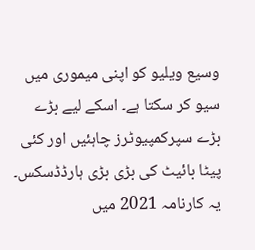وسیع ویلیو کو اپنی میموری میں سیو کر سکتا ہے۔ اسکے لیے بڑے بڑے سپرکمپیوٹرز چاہئیں اور کئی پیٹا بائیٹ کی بڑی بڑی ہارڈڈسکس۔
یہ کارنامہ 2021 میں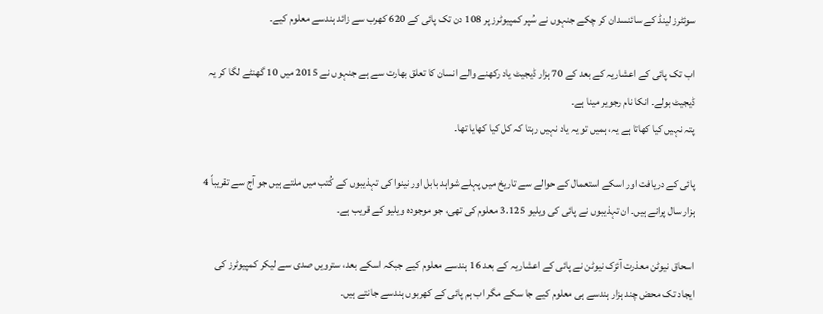سوئٹرز لینڈ کے سائنسدان کر چکے جنہوں نے سُپر کمپیوٹرز پر 108 دن تک پائی کے 620 کھرب سے زائد ہندسے معلوم کیے۔

اب تک پائی کے اعشاریہ کے بعد کے 70 ہزار ڈیجیٹ یاد رکھنے والے انسان کا تعلق بھارت سے ہے جنہوں نے 2015 میں 10 گھنٹے لگا کر یہ ڈیجیٹ بولے۔ انکا نام رجویر مینا ہے۔
پتہ نہیں کیا کھاتا ہے یہ، ہمیں تو یہ یاد نہیں رہتا کہ کل کیا کھایا تھا۔

پائی کے دریافت اور اسکے استعمال کے حوالے سے تاریخ میں پہلے شواہد بابل اور نینوا کی تہذیبوں کے کُتب میں ملتے ہیں جو آج سے تقریباً 4 ہزار سال پرانے ہیں۔ ان تہذیبوں نے پائی کی ویلیو 3.125 معلوم کی تھی، جو موجودہ ویلیو کے قریب ہے۔

اسحاق نیوٹن معذرت آئزک نیوٹن نے پائی کے اعشاریہ کے بعد 16 ہندسے معلوم کیے جبکہ اسکے بعد، سترویں صدی سے لیکر کمپیوٹرز کی ایجاد تک محض چند ہزار ہندسے ہی معلوم کیے جا سکے مگر اب ہم پائی کے کھربوں ہندسے جانتے ہیں۔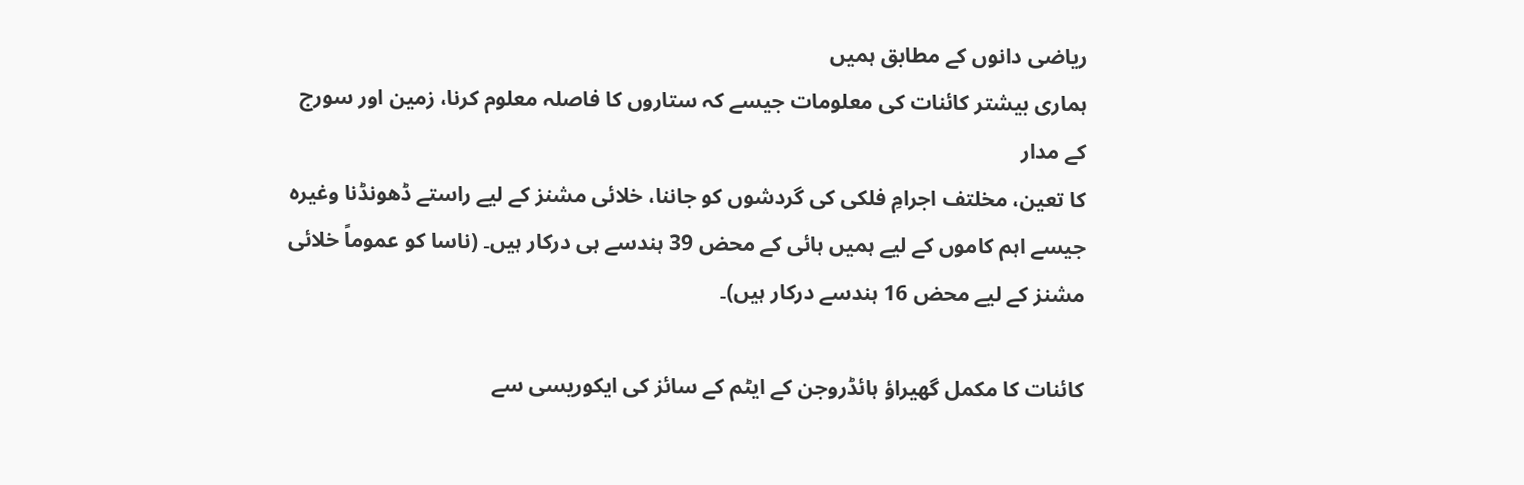ریاضی دانوں کے مطابق ہمیں
ہماری بیشتر کائنات کی معلومات جیسے کہ ستاروں کا فاصلہ معلوم کرنا، زمین اور سورج کے مدار
کا تعین، مخلتف اجرامِ فلکی کی گردشوں کو جاننا، خلائی مشنز کے لیے راستے ڈھونڈنا وغیرہ جیسے اہم کاموں کے لیے ہمیں ہائی کے محض 39 ہندسے ہی درکار ہیں۔ (ناسا کو عموماً خلائی مشنز کے لیے محض 16 ہندسے درکار ہیں)۔

کائنات کا مکمل گھیراؤ ہائڈروجن کے ایٹم کے سائز کی ایکوریسی سے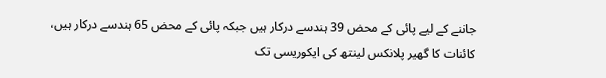جاننے کے لیے پائی کے محض 39 ہندسے درکار ہیں جبکہ پائی کے محض 65 ہندسے درکار ہیں، کائنات کا گھیر پلانکس لینتھ کی ایکوریسی تک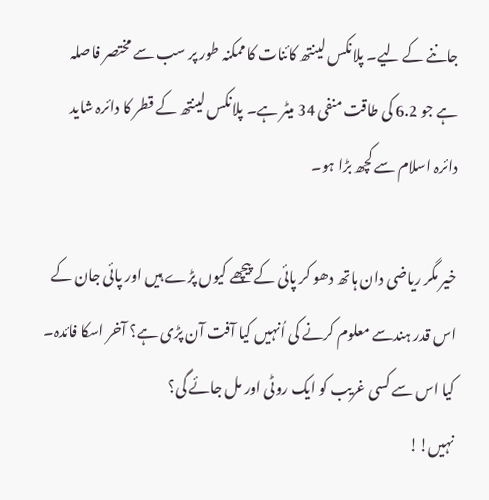جاننے کے لیے۔ پلانکس لینتھ کائنات کا ممکنہ طور پر سب سے مختصر فاصلہ ہے جو 6.2 کی طاقت منفی 34 میٹر ہے۔ پلانکس لینتھ کے قطر کا دائرہ شاید دائرہ اسلام سے کچھ بڑا ہو۔

خیر مگر ریاضی دان ہاتھ دھو کر پائی کے پیچھے کیوں پڑے ہیں اور پائی جان کے اس قدر ہندسے معلوم کرنے کی اُنہیں کیا آفت آن پڑی ہے؟ آخر اسکا فائدہ۔ کیا اس سے کسی غریب کو ایک روٹی اور مل جائے گی؟
نہیں!!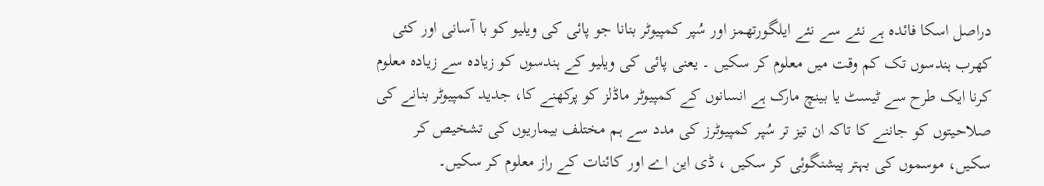دراصل اسکا فائدہ ہے نئے سے نئے ایلگورتھمز اور سُپر کمپیوٹر بنانا جو پائی کی ویلیو کو با آسانی اور کئی کھرب ہندسوں تک کم وقت میں معلوم کر سکیں ۔ یعنی پائی کی ویلیو کے ہندسوں کو زیادہ سے زیادہ معلوم کرنا ایک طرح سے ٹیسٹ یا بینچ مارک ہے انسانوں کے کمپیوٹر ماڈلز کو پرکھنے کا، جدید کمپیوٹر بنانے کی صلاحیتوں کو جاننے کا تاکہ ان تیز تر سُپر کمپیوٹرز کی مدد سے ہم مختلف بیماریوں کی تشخیص کر سکیں، موسموں کی بہتر پیشنگوئی کر سکیں ، ڈی این اے اور کائنات کے راز معلوم کر سکیں۔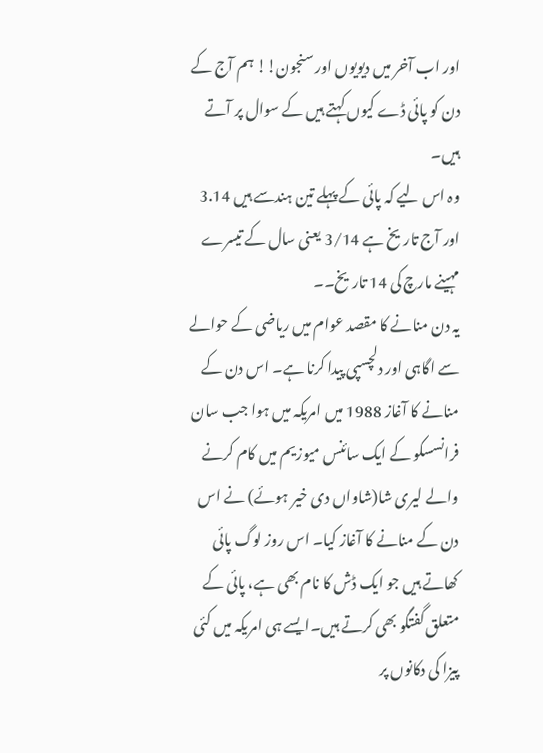اور اب آخر میں دیویوں اور سنجون!! ہم آج کے دن کو پائی ڈے کیوں کہتے ہیں کے سوال پر آتے ہیں۔
وہ اس لیے کہ پائی کے پہلے تین ہندسے ہیں 3.14 اور آج تاریخ ہے 3/14 یعنی سال کے تیسرے مہینے مارچ کی 14 تاریخ۔۔
یہ دن منانے کا مقصد عوام میں ریاضی کے حوالے سے اگاہی اور دلچسپی پیدا کرنا ہے۔ اس دن کے منانے کا آغاز 1988 میں امریکہ میں ہوا جب سان فرانسسکو کے ایک سائنس میوزیم میں کام کرنے والے لیری شا(شاواں دی خیر ہوئے) نے اس دن کے منانے کا آغاز کیا۔ اس روز لوگ پائی کھاتے ہیں جو ایک ڈش کا نام بھی ہے، پائی کے متعلق گفتگو بھی کرتے ہیں۔ایسے ہی امریکہ میں کئی پیزا کی دکانوں پر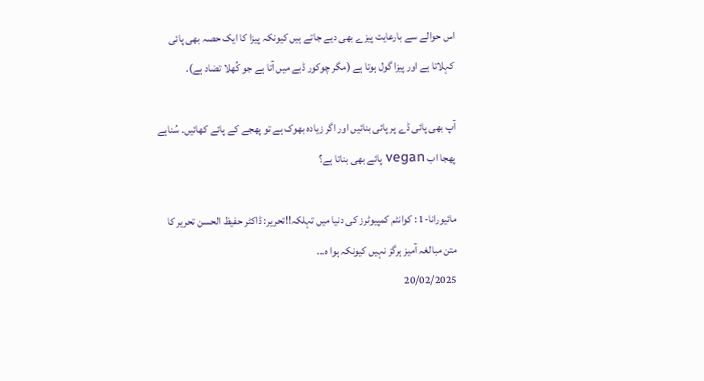اس حوالے سے بارعایت پیزے بھی دیے جاتے ہیں کیونکہ پیزا کا ایک حصہ بھی پائی کہلاتا ہے اور پیزا گول ہوتا ہے (مگر چوکور ڈبے میں آتا ہے جو کُھلا تضاد ہے).

آپ بھی پائی ڈے پر پائی بنائیں اور اگر زیادہ بھوک ہے تو پھجے کے پائے کھائیں۔ سُناہے پھجا اب vegan پائے بھی بناتا ہے؟

مائیورانا-1 : کوانٹم کمپیوٹرز کی دنیا میں تہلکہ!!تحریر: ڈاکٹر حفیظ الحسن تحریر کا متن مبالغہ آمیز ہرگز نہیں کیونکہ ہوا ہ...
20/02/2025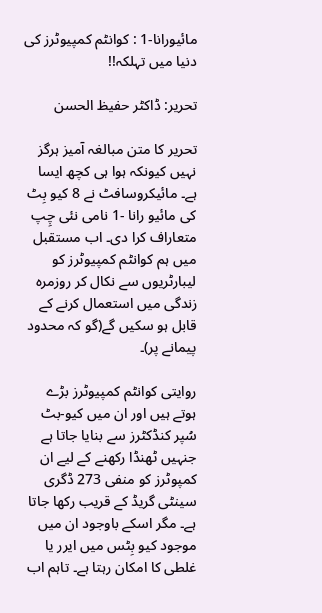مائیورانا-1 : کوانٹم کمپیوٹرز کی دنیا میں تہلکہ!!

تحریر: ڈاکٹر حفیظ الحسن

تحریر کا متن مبالغہ آمیز ہرگز نہیں کیونکہ ہوا ہی کچھ ایسا ہے۔ مائیکروسافٹ نے 8 کیو بِٹ کی مائیو رانا -1 نامی نئی چِپ متعاراف کرا دی۔ اب مستقبل میں ہم کوانٹم کمپیوٹرز کو لیبارٹریوں سے نکال کر روزمرہ زندگی میں استعمال کرنے کے قابل ہو سکیں گے(گو کہ محدود پیمانے پر)۔

روایتی کوانٹم کمپیوٹرز بڑے ہوتے ہیں اور ان میں کیو-بٹ سُپر کنڈکٹرز سے بنایا جاتا ہے جنہیں ٹھنڈا رکھنے کے لیے ان کمپوٹرز کو منفی 273 ڈگری سینٹی گریڈ کے قریب رکھا جاتا ہے۔ مگر اسکے باوجود ان میں موجود کیو بِٹس میں ایرر یا غلطی کا امکان رہتا ہے۔ تاہم اب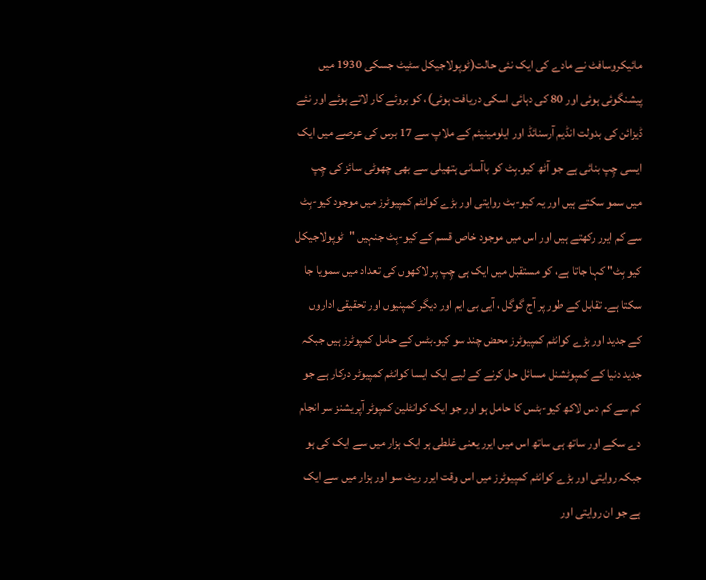مائیکروسافٹ نے مادے کی ایک نئی حالت(ٹوپولاجیکل سٹیٹ جسکی 1930 میں پیشنگوئی ہوئی اور 80 کی دہائی اسکی دریافت ہوئی)، کو بروئے کار لاتے ہوئے اور نئے ڈیزائن کی بدولت انڈیم آرسنائڈ اور ایلومینیئم کے ملاپ سے 17 برس کی عرصے میں ایک ایسی چِپ بنائی ہے جو آٹھ کیو۔بِٹ کو باآسانی ہتھیلی سے بھی چھوٹی سائز کی چِپ میں سمو سکتے ہیں اور یہ کیو-بٹ روایتی اور بڑے کوانٹم کمپیوٹرز میں موجود کیو-بِٹ سے کم ایرر رکھتے ہیں اور اس میں موجود خاص قسم کے کیو-بِٹ جنہیں "ٹوپولاجیکل کیو بِٹ" کہا جاتا ہے، کو مستقبل میں ایک ہی چِپ پر لاکھوں کی تعداد میں سمویا جا سکتا ہے۔ تقابل کے طور پر آج گوگل ، آیی بی ایم اور دیگر کمپنیوں اور تحقیقی اداروں کے جدید اور بڑے کوانٹم کمپیوٹرز محض چند سو کیو۔بٹس کے حامل کمپوٹرز ہیں جبکہ جدید دنیا کے کمپوٹشنل مسائل حل کرنے کے لیے ایک ایسا کوانٹم کمپیوٹر درکار ہے جو کم سے کم دس لاکھ کیو-بٹس کا حامل ہو اور جو ایک کوانٹلین کمپوٹر آپریشنز سر انجام دے سکے اور ساتھ ہی ساتھ اس میں ایرر یعنی غلطی ہر ایک ہزار میں سے ایک کی ہو جبکہ روایتی اور بڑے کوانٹم کمپیوٹرز میں اس وقت ایرر ریٹ سو اور ہزار میں سے ایک ہے جو ان روایتی اور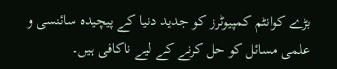بڑے کوانٹم کمپیوٹرز کو جدید دنیا کے پیچیدہ سائنسی و علمی مسائل کو حل کرنے کے لیے ناکافی ہیں۔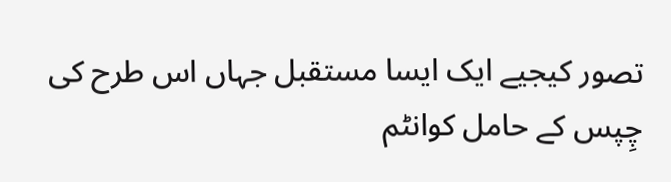تصور کیجیے ایک ایسا مستقبل جہاں اس طرح کی چِپس کے حامل کوانٹم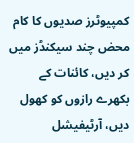کمپیوٹرز صدیوں کا کام محض چند سیکنڈز میں کر دیں، کائنات کے بکھرے رازوں کو کھول دیں، آرٹیفیشل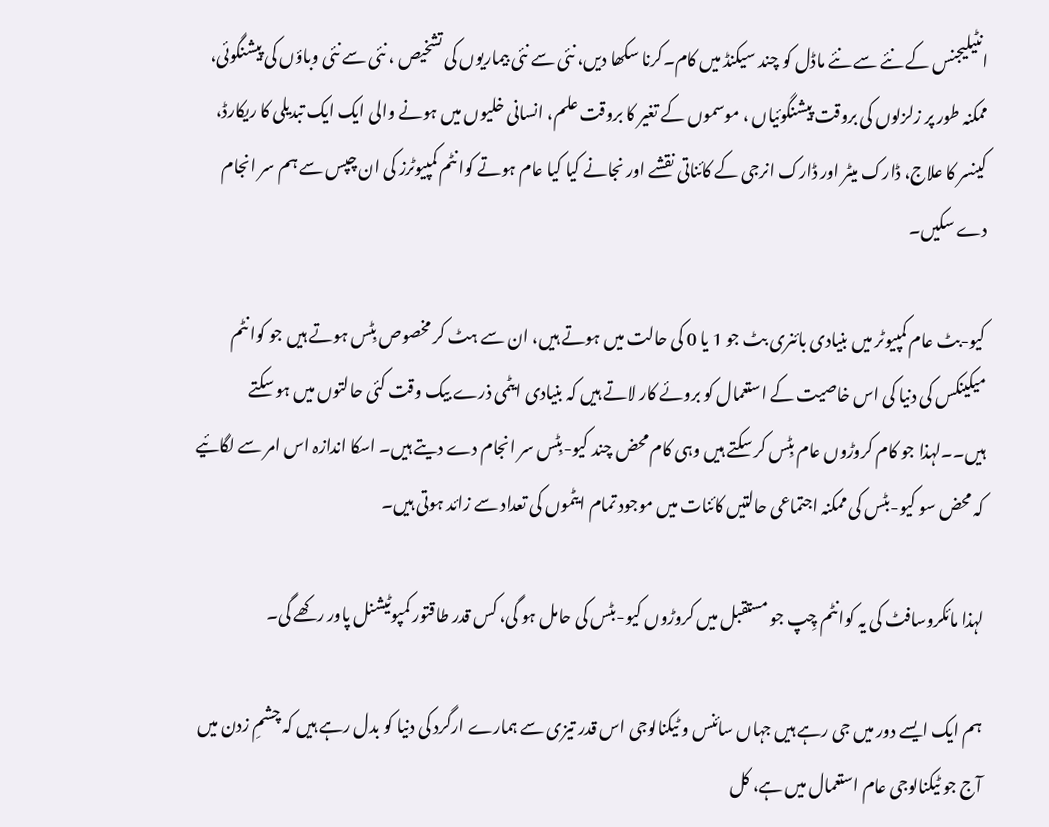انٹیلیجنس کے نئے سے نئے ماڈل کو چند سیکنڈ میں کام۔کرنا سکھا دیں، نئی سے نئی بیماریوں کی تشخیص ، نئی سے نئی وباؤں کی پیشنگوئی، ممکنہ طور پر زلزلوں کی بروقت پیشنگوئیاں ، موسموں کے تغیر کا بروقت علم، انسانی خلیوں میں ہونے والی ایک ایک تبدیلی کا ریکارڈ، کینسر کا علاج، ڈارک میٹر اور ڈارک انرجی کے کائناتی نقشے اور نجانے کیا کیا عام ہوتے کوانٹم کمپیوٹرز کی ان چپس سے ہم سر انجام دے سکیں۔

کیو-بٹ عام کمپیوٹر میں بنیادی بائنری بٹ جو 1 یا 0 کی حالت میں ہوتے ہیں، ان سے ہٹ کر مخصوص بِٹس ہوتے ہیں جو کوانٹم میکینکس کی دنیا کی اس خاصیت کے استعمال کو بروئے کار لاتے ہیں کہ بنیادی ایٹمی ذرے بیک وقت کئی حالتوں میں ہو سکتے ہیں۔۔لہذا جو کام کروڑوں عام بِٹس کر سکتے ہیں وہی کام محض چند کیو-بِٹس سر انجام دے دیتے ہیں۔ اسکا اندازہ اس امر سے لگائیے کہ محض سو کیو-بٹس کی ممکنہ اجتماعی حالتیں کائنات میں موجود تمام ایٹموں کی تعداد سے زائد ہوتی ہیں۔

لہذا مائکروسافٹ کی یہ کوانٹم چِپ جو مستقبل میں کروڑوں کیو-بٹس کی حامل ہو گی، کس قدر طاقتور کمپوٹیشنل پاور رکھے گی۔

ہم ایک ایسے دور میں جی رہے ہیں جہاں سائنس و ٹیکنالوجی اس قدر تیزی سے ہمارے ارگرد کی دنیا کو بدل رہے ہیں کہ چشمِ زدن میں آج جو ٹیکنالوجی عام استعمال میں ہے، کل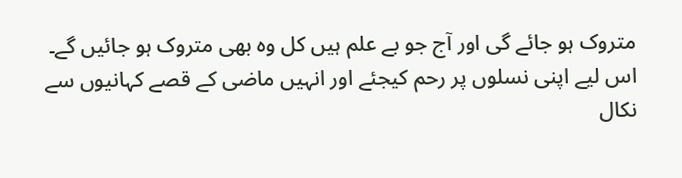متروک ہو جائے گی اور آج جو بے علم ہیں کل وہ بھی متروک ہو جائیں گے۔
اس لیے اپنی نسلوں پر رحم کیجئے اور انہیں ماضی کے قصے کہانیوں سے نکال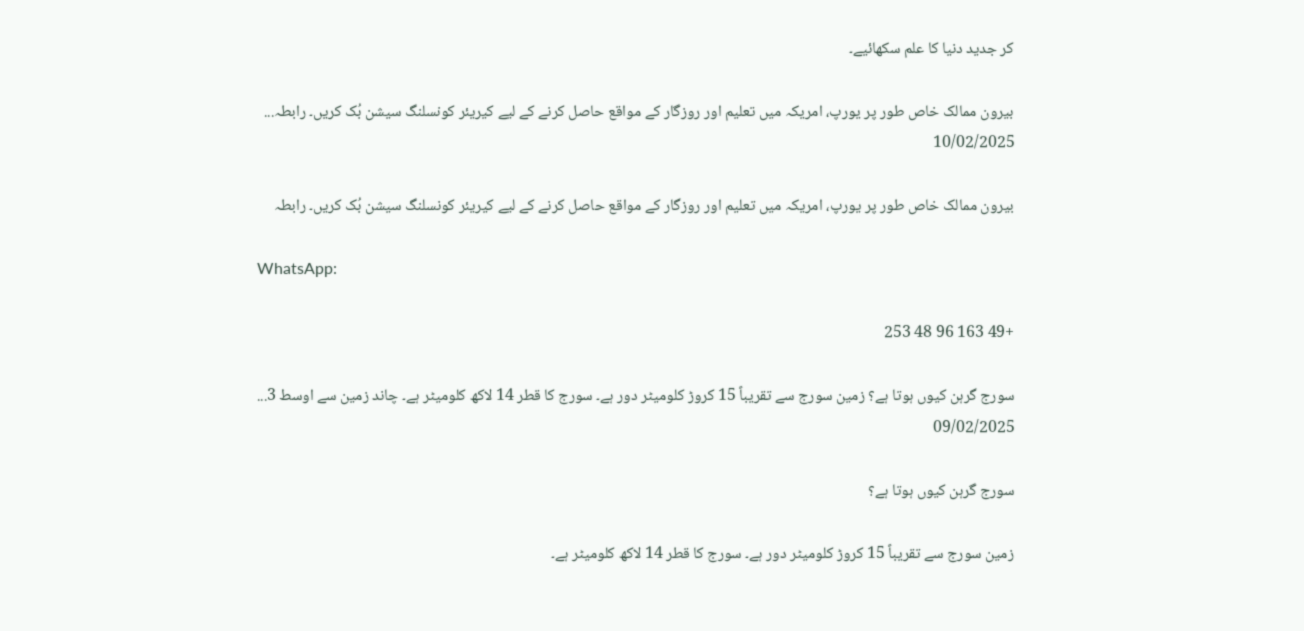کر جدید دنیا کا علم سکھائیے۔

بیرون ممالک خاص طور پر یورپ، امریکہ میں تعلیم اور روزگار کے مواقع حاصل کرنے کے لیے کیریئر کونسلنگ سیشن بُک کریں۔ رابطہ...
10/02/2025

بیرون ممالک خاص طور پر یورپ، امریکہ میں تعلیم اور روزگار کے مواقع حاصل کرنے کے لیے کیریئر کونسلنگ سیشن بُک کریں۔ رابطہ

WhatsApp:

+49 163 96 48 253

سورج گرہن کیوں ہوتا ہے؟ زمین سورج سے تقریباً 15 کروڑ کلومیٹر دور ہے۔ سورج کا قطر 14 لاکھ کلومیٹر ہے۔ چاند زمین سے اوسط 3...
09/02/2025

سورج گرہن کیوں ہوتا ہے؟

زمین سورج سے تقریباً 15 کروڑ کلومیٹر دور ہے۔ سورج کا قطر 14 لاکھ کلومیٹر ہے۔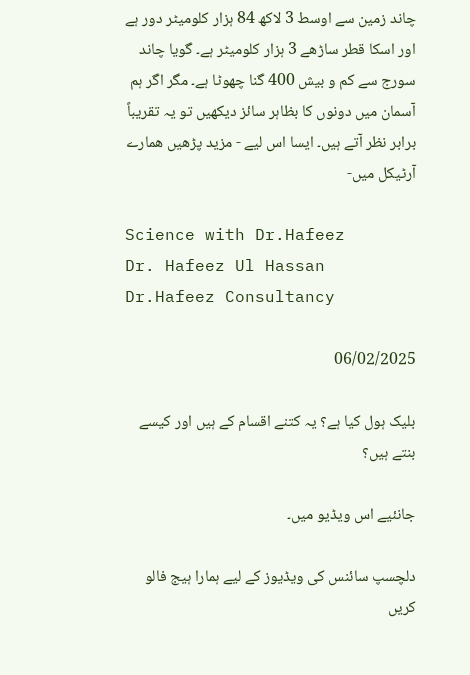چاند زمین سے اوسط 3 لاکھ 84 ہزار کلومیٹر دور ہے اور اسکا قطر ساڑھے 3 ہزار کلومیٹر ہے۔ گویا چاند سورج سے کم و بیش 400 گنا چھوٹا ہے۔ مگر اگر ہم آسمان میں دونوں کا بظاہر سائز دیکھیں تو یہ تقریباً برابر نظر آتے ہیں۔ ایسا اس لیے - مزید پڑھیں ھمارے آرٹیکل میں-

Science with Dr.Hafeez
Dr. Hafeez Ul Hassan
Dr.Hafeez Consultancy

06/02/2025

بلیک ہول کیا ہے؟ یہ کتنے اقسام کے ہیں اور کیسے بنتے ہیں؟

جانئیے اس ویڈیو میں۔

دلچسپ سائنس کی ویڈیوز کے لیے ہمارا ہیج فالو کریں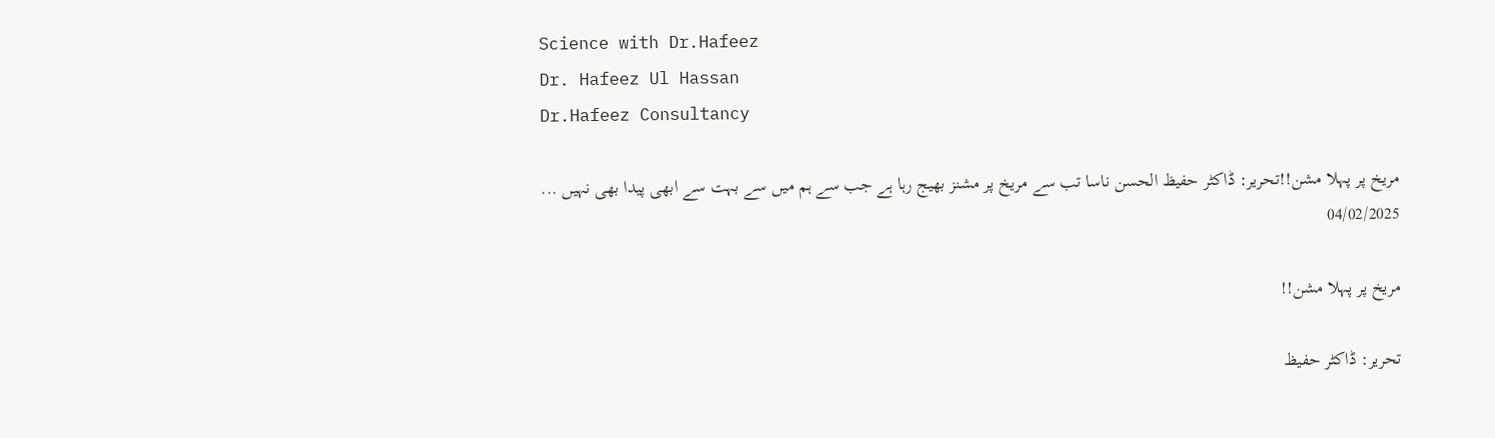Science with Dr.Hafeez
Dr. Hafeez Ul Hassan
Dr.Hafeez Consultancy

مریخ پر پہلا مشن!!تحریر: ڈاکٹر حفیظ الحسن ناسا تب سے مریخ پر مشنز بھیج رہا ہے جب سے ہم میں سے بہت سے ابھی پیدا بھی نہیں ...
04/02/2025

مریخ پر پہلا مشن!!

تحریر: ڈاکٹر حفیظ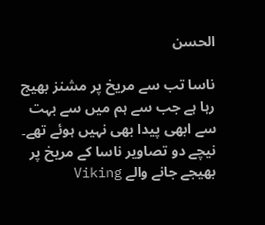الحسن

ناسا تب سے مریخ پر مشنز بھیج رہا ہے جب سے ہم میں سے بہت سے ابھی پیدا بھی نہیں ہوئے تھے۔ نیچے دو تصاویر ناسا کے مریخ پر بھیجے جانے والے Viking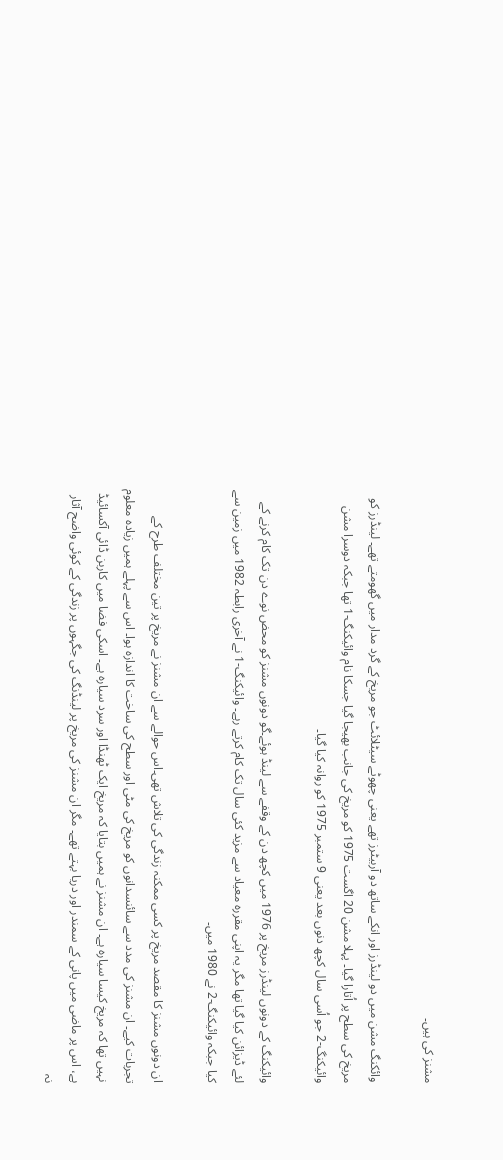مشنز کی ہیں۔

وائکنگ مشن میں دو لینڈرز اور انکے ساتھ دو آربیٹرز تھے یعنی چھوٹے سیٹلائٹ جو مریخ کے گرد مدار میں گھومتے تھے۔ لینڈرز کو مریخ کی سطح پر اُتارا گیا۔ پہلا مشن 20 اگست 1975 کو مریخ کی جانب بھیجا گیا جسکا نام وائیکنگ-1 تھا جبکہ دوسرا مشن وائیکنگ-2 جو اُسی سال کچھ دنوں بعد یعنی 9 ستمبر 1975 کو روانہ کیا گیا۔

وائیکنگ کے دونوں لینڈرز مریخ پر 1976 میں کچھ دن کے وقفے سے لینڈ ہوئے۔گو دونوں مشنز کو محض نوے دن تک کام کرنے کے لئے ڈیزائن کیا گیا تھا مگر یہ اپنی مقررہ معیاد سے مزید کئی سال تک کام کرتے رہے۔ وائیکنگ-1 نے آخری رابطہ 1982 میں زمین سے کیا جبکہ وائیکنگ-2 نے 1980 میں۔

ان دونوں مشنز کا مقصد مریخ پر کسی ممکنہ زندگی کی تلاش تھی۔اس حوالے سے ان مشنز نے مریخ پر تین مختلف طرح کے تجربات کیے۔ ان مشنز کی مدد سے سائنسدانوں کو مریخ کی مٹی اور سطح کی ساخت کا اندازہ ہوا۔ اس سے پہلے ہمیں زیادہ معلوم نہیں تھا کہ مریخ کیسا سیارہ ہے۔ ان مشنز نے ہمیں بتایا کہ مریخ ایک ٹھنڈا اور سرد سیارہ ہے۔ اسکی فضا میں کاربن ڈائی آکسائیڈ ہے، اس پر ماضی میں پانی کے سمندر اور دریا بہتے تھے۔ مگر ان مشنز کی مریخ پر لینڈنگ کی جگہوں پر زندگی کے کوئی واضح آثار نہ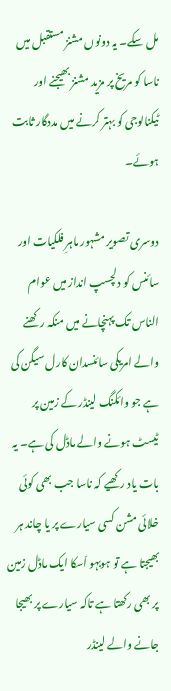مل سکے۔ یہ دونوں مشنز مستقبل میں ناسا کو مریخ پر مزید مشنز بھیجنے اور ٹیکنالوجی کو بہتر کرنے میں مددگار ثابت ہوئے۔

دوسری تصویر مشہور ماہرِ فلکیات اور سائنس کو دلچسپ انداز میں عوام الناس تک پہنچانے میں منکہ رکھنے والے امریکی سائنسدان کارل سیگن کی ہے جو وائکنگ لینڈر کے زمین پر ٹیسٹ ہونے والے ماڈل کی ہے۔ یہ بات یاد رکھیے کہ ناسا جب بھی کوئی خلائی مشن کسی سیارے پر یا چاند ہر بھیجتا ہے تو ہوبہو اّسکا ایک ماڈل زمین پر بھی رکھتا ہے تاکہ سیارے پر بھیجا جانے والے لینڈر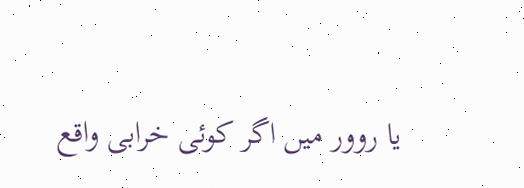یا روور میں اگر کوئی خرابی واقع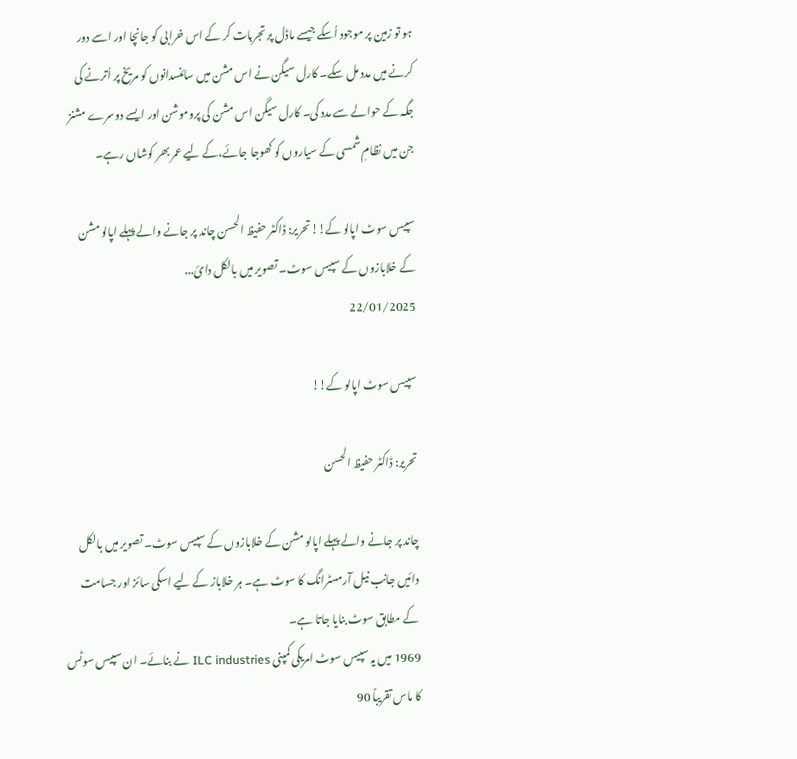ہو تو زمین پر موجود اُسکے جیسے ماڈل پر تجربات کر کے اس خرابی کو جانچا اور اسے دور کرنے میں مدد مل سکے۔ کارل سیگن نے اس مشن میں سائنسدانوں کو مریخ پر اُترنے کی جگہ کے حوالے سے مدد کی۔ کارل سیگن اس مشن کی پروموشن اور ایسے دوسرے مشنز جن میں نظامِ شمسی کے سیاروں کو کھوجا جائے،کے لیے عمر بھر کوشاں رہے۔

سپیس سوٹ اپالو کے!!تحریر: ڈاکٹر حفیظ الحسن چاند پر جانے والے پہلے اپالو مشن کے خلابازوں کے سپیس سوٹ۔ تصویر میں بالکل دائ...
22/01/2025

سپیس سوٹ اپالو کے!!

تحریر: ڈاکٹر حفیظ الحسن

چاند پر جانے والے پہلے اپالو مشن کے خلابازوں کے سپیس سوٹ۔ تصویر میں بالکل دائیں جانب نیل آرمسٹرانگ کا سوٹ ہے۔ ہر خلاباز کے لیے اسکی سائز اور جسامت کے مطابق سوٹ بنایا جاتا ہے۔
1969 میں یہ سپیس سوٹ امریکی کمپنی ILC industries نے بنائے۔ ان سپیس سوٹس کا ماس تقریباً 90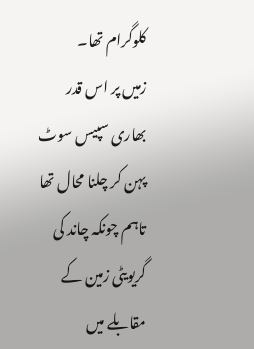کلوگرام تھا۔
زمیں پر اس قدر بھاری سپیس سوٹ پہن کر چلنا محال تھا تاہم چونکہ چاند کی گریویٹی زمین کے مقابلے میں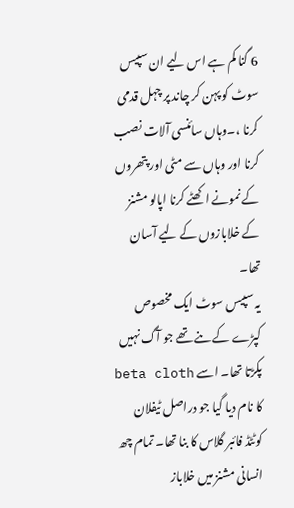6 گنا کم ہے اس لیے ان سپیس سوٹ کو پہن کر چاند پر چہل قدمی کرنا ،۔وہاں سائنسی آلات نصب کرنا اور وہاں سے مٹی اور پتھروں کے نمونے اکھٹے کرنا اپالو مشنز کے خلابازوں کے لیے آسان تھا۔
یہ سپیس سوٹ ایک مخصوص کپڑے کے ںنے تھے جو آگ نہیں پکڑتا تھا۔ اسے beta cloth کا نام دیا گیا جو دراصل ٹیفلان کوٹٹڈ فائبر گلاس کا بنا تھا۔ تمام چھ انسانی مشنز میں خلاباز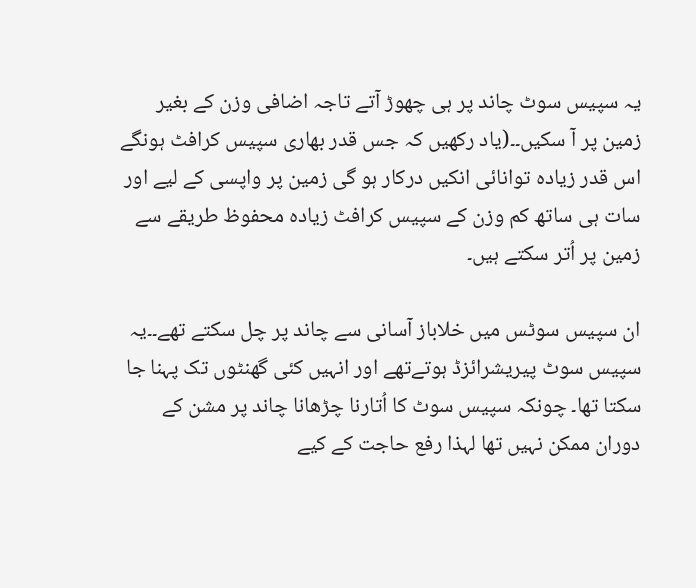یہ سپیس سوٹ چاند پر ہی چھوڑ آتے تاجہ اضافی وزن کے بغیر زمین پر آ سکیں۔۔(یاد رکھیں کہ جس قدر بھاری سپیس کرافٹ ہونگے اس قدر زیادہ توانائی انکیں درکار ہو گی زمین پر واپسی کے لیے اور سات ہی ساتھ کم وزن کے سپیس کرافٹ زیادہ محفوظ طریقے سے زمین پر اُتر سکتے ہیں۔

ان سپیس سوٹس میں خلاباز آسانی سے چاند پر چل سکتے تھے۔۔یہ سپیس سوٹ پیریشرائزڈ ہوتےتھے اور انہیں کئی گھنٹوں تک پہنا جا سکتا تھا۔ چونکہ سپیس سوٹ کا اُتارنا چڑھانا چاند پر مشن کے دوران ممکن نہیں تھا لہذا رفع حاجت کے کیے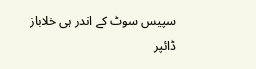سپیس سوٹ کے اندر ہی خلاباز ڈائپر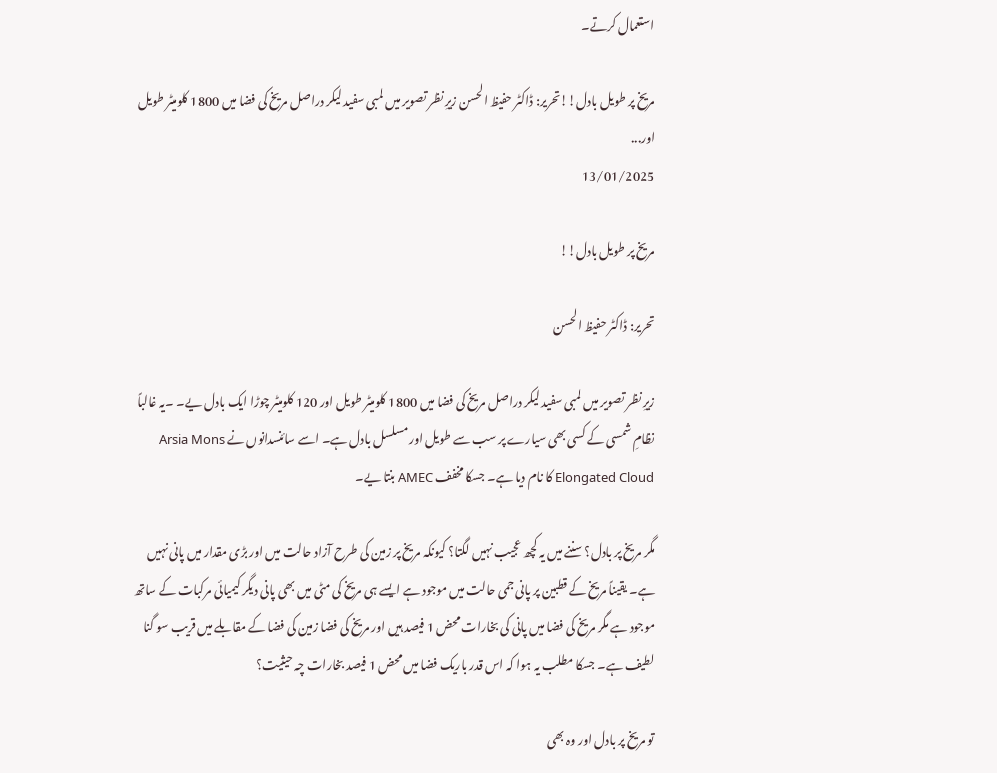استعمال کرتے۔

مریخ پر طویل بادل!!تحریر: ڈاکٹر حفیظ الحسن زیرِ نظر تصویر میں لمبی سفید لیکر دراصل مریخ کی فضا میں 1800 کلومیٹر طویل اور...
13/01/2025

مریخ پر طویل بادل!!

تحریر: ڈاکٹر حفیظ الحسن

زیرِ نظر تصویر میں لمبی سفید لیکر دراصل مریخ کی فضا میں 1800 کلومیٹر طویل اور 120 کلومیٹر چوڑا ایک بادل یے۔ ۔یہ غالباً نظامِ شمسی کے کسی بھی سیارے پر سب سے طویل اور مسلسل بادل ہے۔ اسے سائنسدانوں نے Arsia Mons Elongated Cloud کا نام دیا ہے۔ جسکا مخفف AMEC بنتا یے۔

مگر مریخ پر بادل؟ سننے میں یہ کچھ عجیب نہیں لگتا؟ کیونکہ مریخ پر زمین کی طرح آزاد حالت میں اور بڑی مقدار میں پانی نہیں ہے۔ یقیناً مریخ کے قطبین پر پانی جمی حالت میں موجود ہے ایسے ہی مریخ کی مٹی میں بھی پانی دیگر کیمیائی مرکبات کے ساتھ موجود ہے مگر مریخ کی فضا میں پانی کی بخارات محض 1 فیصد ہیں اور مریخ کی فضا زمین کی فضا کے مقابلے میں قریب سو گنا لطیف ہے۔ جسکا مطلب یہ ہوا کہ اس قدر باریک فضا میں محض 1 فیصد بخارات چہ حیثیت؟

تو مریخ پر بادل اور وہ بھی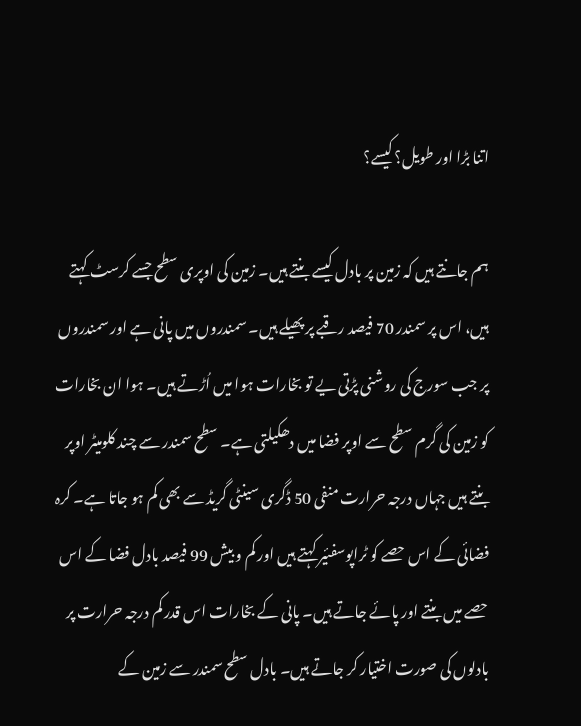اتنا بڑا اور طویل؟ کیسے؟

ہم جانتے ہیں کہ زمین پر بادل کیسے بنتے ہیں۔ زمین کی اوپری سطح جسے کرسٹ کہتے ہیں، اس پر سمندر 70 فیصد رقبے پر پھیلے ہیں۔ سمندروں میں پانی ہے اور سمندروں پر جب سورج کی روشنی پڑتی یے تو بخارات ہوا میں اُڑتے ہیں۔ ہوا ان بخارات کو زمین کی گرم سطح سے اوپر فضا میں دھکیلتی ہے۔ سطح سمندر سے چند کلومیٹر اوپر بنتے ہیں جہاں درجہ حرارت منفی 50 ڈگری سینٹی گریڈ سے بھی کم ہو جاتا ہے۔ کرہ فضائی کے اس حصے کو ٹراپوسفئیر کہتے ہیں اور کم و بیش 99 فیصد بادل فضا کے اس حصے میں بنتے اور پائے جاتے ہیں۔ پانی کے بخارات اس قدر کم درجہ حرارت پر بادلوں کی صورت اختیار کر جاتے ہیں۔ بادل سطح سمندر سے زمین کے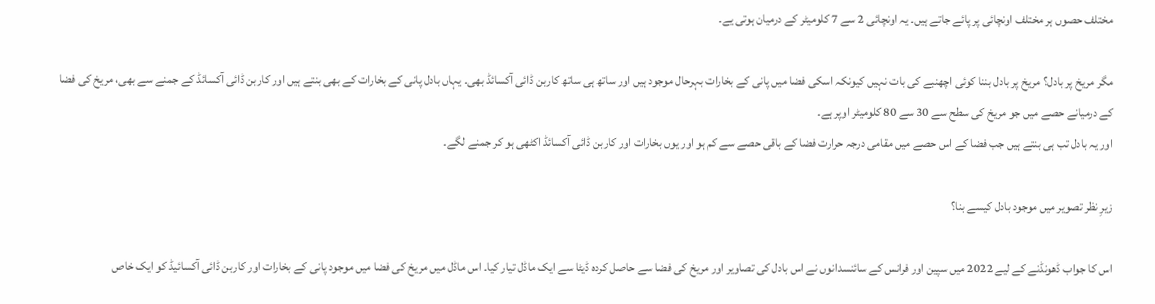مختلف حصوں ہر مختلف اونچائی پر پائے جاتے ہیں۔ یہ اونچائی 2 سے 7 کلومیٹر کے درمیان ہوتی یے۔

مگر مریخ پر بادل؟ مریخ پر بادل بننا کوئی اچھنبے کی بات نہیں کیونکہ اسکی فضا میں پانی کے بخارات بہرحال موجود ہیں اور ساتھ ہی ساتھ کاربن ڈائی آکسائڈ بھی۔ یہاں بادل پانی کے بخارات کے بھی بنتے ہیں اور کاربن ڈائی آکسائڈ کے جمنے سے بھی، مریخ کی فضا کے درمیانے حصے میں جو مریخ کی سطح سے 30 سے 80 کلومیٹر اوپر ہے۔
اور یہ بادل تب ہی بنتے ہیں جب فضا کے اس حصے میں مقامی درجہ حرارت فضا کے باقی حصے سے کم ہو اور یوں بخارات اور کاربن ڈائی آکسائڈ اکٹھی ہو کر جمنے لگے۔

زیرِ نظر تصویر میں موجود بادل کیسے بنا؟

اس کا جواب ڈھونڈنے کے لیے 2022 میں سپین اور فرانس کے سائنسدانوں نے اس بادل کی تصاویر اور مریخ کی فضا سے حاصل کردہ ڈیٹا سے ایک ماڈل تیار کیا۔ اس ماڈل میں مریخ کی فضا میں موجود پانی کے بخارات اور کاربن ڈائی آکسائیڈ کو ایک خاص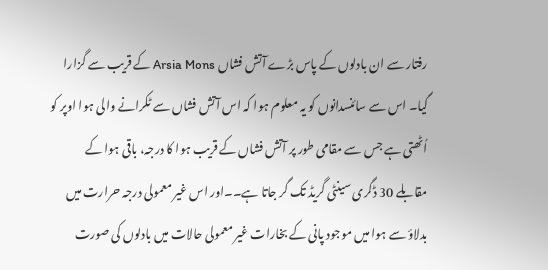رفتار سے ان بادلوں کے پاس بڑے آتش فشاں Arsia Mons کے قریب سے گزارا گیا۔ اس سے سائنسدانوں کو یہ معلوم ہوا کہ اس آتش فشاں سے ٹکرانے والی ہوا اوپر کو اُٹھتی ہے جس سے مقامی طور پر آتش فشاں کے قریب ہوا کا درجہ، باقی ہوا کے مقابلے 30 ڈگری سینٹی گریڈ تک گر جاتا ہے۔۔اور اس غیر معمولی درجہ حرارت میں بدلاؤ سے ہوا میں موجود پانی کے بخارات غیر معمولی حالات میں بادلوں کی صورت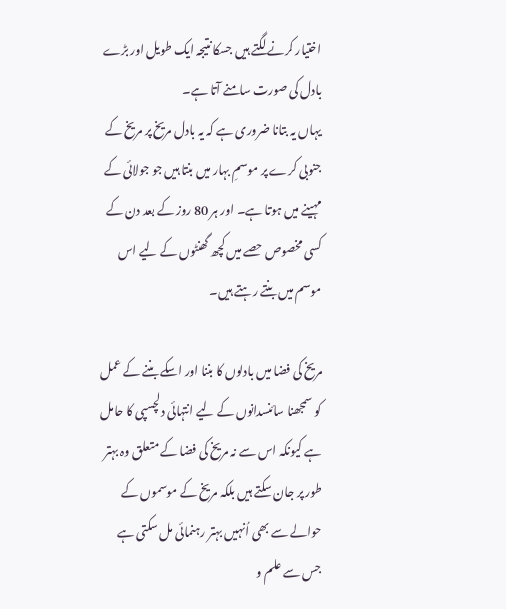اختیار کرنے لگتے ہیں جسکا نتیجہ ایک طویل اور بڑے بادل کی صورت سامنے آتا ہے۔
یہاں یہ بتانا ضروری ہے کہ یہ بادل مریخ پر مریخ کے جنوبی کرے پر موسمِ بہار میں بنتا ہیں جو جولائی کے مہینے میں ہوتا ہے۔ اور ہر 80 روز کے بعد دن کے کسی مخصوص حصے میں کچھ گھنٹوں کے لیے اس موسم میں بنتے رہتے ہیں۔

مریخ کی فضا میں بادلوں کا بننا اور اسکے بننے کے عمل کو سمجھنا سائنسدانوں کے لیے انتہائی دلچسپی کا حامل ہے کیونکہ اس سے نہ مریخ کی فضا کے متعلق وہ بہتر طور پر جان سکتے ہیں بلکہ مریخ کے موسموں کے حوالے سے بھی اُنہیں بہتر رہنمائی مل سکتی ہے جس سے علم و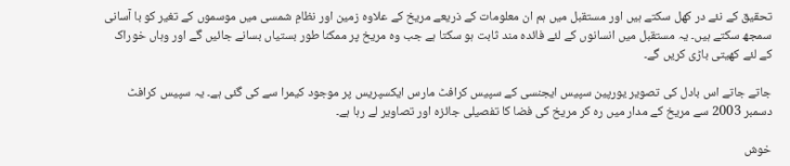تحقیق کے نئے در کھل سکتے ہیں اور مستقبل میں ہم ان معلومات کے ذریعے مریخ کے علاوہ زمین اور نظامِ شمسی میں موسموں کے تغیر کو با آسانی سمجھ سکتے ہیں۔ یہ مستقبل میں انسانوں کے لئے فائدہ مند ثابت ہو سکتا ہے جب وہ مریخ پر ممکنا طور بستیاں بسانے جائیں گے اور وہاں خوراک کے لئے کھیتی باڑی کریں گے۔

جاتے جاتے اس بادل کی تصویر یورپین سپیس ایجنسی کے سپیس کرافٹ مارس ایکسپریس پر موجود کیمرا سے کی گئی ہے۔ یہ سپیس کرافٹ دسمبر 2003 سے مریخ کے مدار میں رہ کر مریخ کی فضا کا تفصیلی جائزہ اور تصاویر لے رہا ہے۔

خوش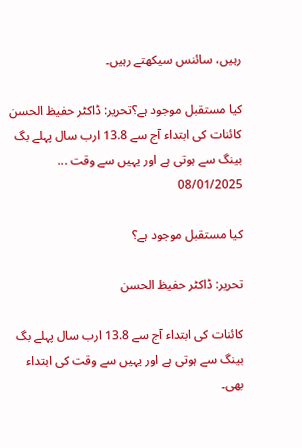رہیں، سائنس سیکھتے رہیں۔

کیا مستقبل موجود ہے؟تحریر: ڈاکٹر حفیظ الحسن کائنات کی ابتداء آج سے 13.8 ارب سال پہلے بگ بینگ سے ہوتی ہے اور یہیں سے وقت ...
08/01/2025

کیا مستقبل موجود ہے؟

تحریر: ڈاکٹر حفیظ الحسن

کائنات کی ابتداء آج سے 13.8 ارب سال پہلے بگ بینگ سے ہوتی ہے اور یہیں سے وقت کی ابتداء بھی۔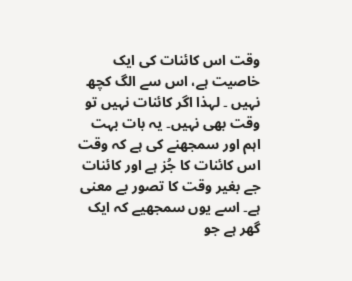وقت اس کائنات کی ایک خاصیت ہے، اس سے الگ کچھ نہیں ۔ لہذا اگر کائنات نہیں تو وقت بھی نہیں۔ یہ بات بہت اہم اور سمجھنے کی ہے کہ وقت اس کائنات کا جُز ہے اور کائنات جے بغیر وقت کا تصور بے معنی ہے۔ اسے یوں سمجھیے کہ ایک گھر ہے جو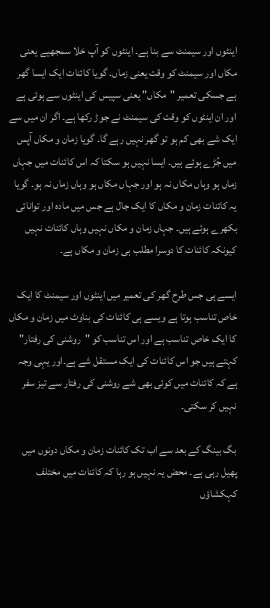اینٹوں اور سیمنٹ سے بنا ہے۔ اینٹوں کو آپ خلا سمجھیے یعنی مکاں اور سیمنٹ کو وقت یعنی زماں۔ گویا کائنات ایک ایسا گھر ہے جسکی تعمیر "مکاں" یعنی سپیس کی اینٹوں سے ہوئی ہے اور ان اینٹوں کو وقت کی سیمنٹ نے جوڑ رکھا ہے۔ اگر ان میں سے ایک شے بھی کم ہو تو گھر نہیں رہے گا۔ گویا زمان و مکاں آپس میں جُڑے ہوئے ہیں۔ ایسا نہیں ہو سکتا کہ اس کائنات میں جہاں زماں ہو وہاں مکاں نہ ہو اور جہاں مکاں ہو وہاں زماں نہ ہو۔ گویا یہ کائنات زمان و مکاں کا ایک جال ہے جس میں مادہ اور توانائی بکھرے ہوئے ہیں۔ جہاں زمان و مکاں نہیں وہاں کائنات نہیں کیونکہ کائنات کا دوسرا مطلب ہی زمان و مکاں ہے۔

ایسے ہی جس طرح گھر کی تعمیر میں اینٹوں اور سیمنٹ کا ایک خاص تناسب ہوتا ہے ویسے ہی کائنات کی بناوٹ میں زمان و مکاں کا ایک خاص تناسب ہے اور اس تناسب کو "روشنی کی رفتار" کہتے ہیں جو اس کائنات کی ایک مستقل شے ہے۔اور یہی وجہ ہے کہ کائنات میں کوئی بھی شے روشنی کی رفتار سے تیز سفر نہیں کر سکتی۔

بگ بینگ کے بعد سے اب تک کائنات زمان و مکاں دونوں میں پھیل رہی ہے۔ محض یہ نہیں ہو رہا کہ کائنات میں مختلف کہکشاؤں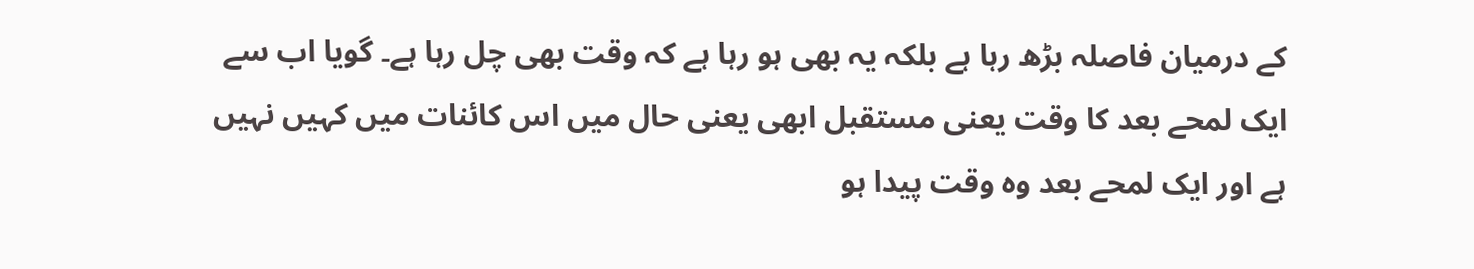کے درمیان فاصلہ بڑھ رہا ہے بلکہ یہ بھی ہو رہا ہے کہ وقت بھی چل رہا ہے۔ گویا اب سے ایک لمحے بعد کا وقت یعنی مستقبل ابھی یعنی حال میں اس کائنات میں کہیں نہیں ہے اور ایک لمحے بعد وہ وقت پیدا ہو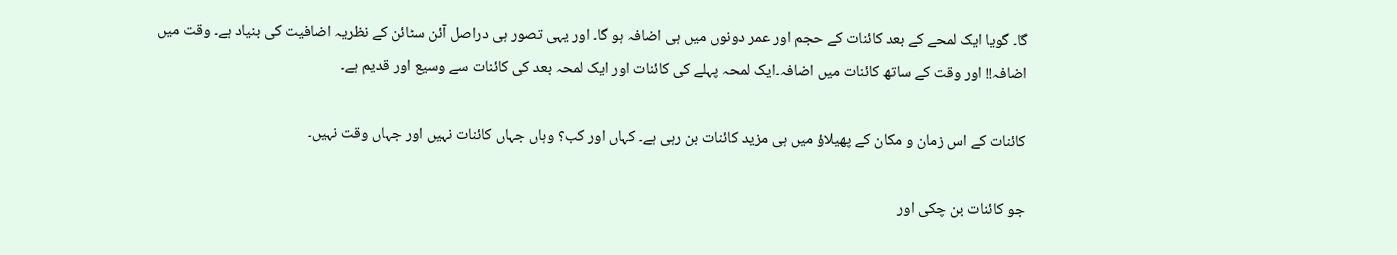گا۔ گویا ایک لمحے کے بعد کائنات کے حجم اور عمر دونوں میں ہی اضافہ ہو گا۔ اور یہی تصور ہی دراصل آئن سٹائن کے نظریہ اضافیت کی بنیاد ہے۔ وقت میں اضافہ!! اور وقت کے ساتھ کائنات میں اضافہ۔ایک لمحہ پہلے کی کائنات اور ایک لمحہ بعد کی کائنات سے وسیع اور قدیم ہے۔

کائنات کے اس زمان و مکان کے پھیلاؤ میں ہی مزید کائنات بن رہی ہے۔ کہاں اور کب؟ وہاں جہاں کائنات نہیں اور جہاں وقت نہیں۔

جو کائنات بن چکی اور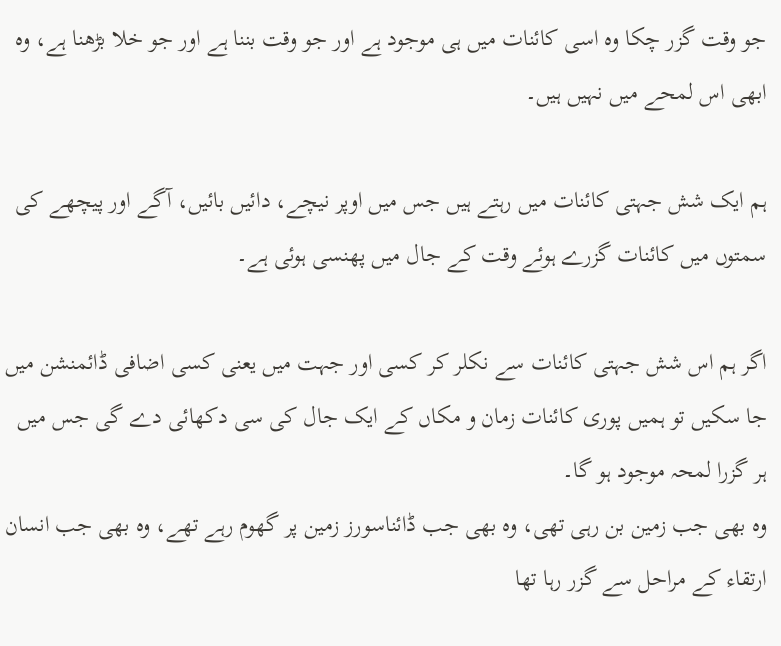جو وقت گزر چکا وہ اسی کائنات میں ہی موجود ہے اور جو وقت بننا ہے اور جو خلا بڑھنا ہے، وہ ابھی اس لمحے میں نہیں ہیں۔

ہم ایک شش جہتی کائنات میں رہتے ہیں جس میں اوپر نیچے، دائیں بائیں، آگے اور پیچھے کی سمتوں میں کائنات گزرے ہوئے وقت کے جال میں پھنسی ہوئی ہے۔

اگر ہم اس شش جہتی کائنات سے نکلر کر کسی اور جہت میں یعنی کسی اضافی ڈائمنشن میں جا سکیں تو ہمیں پوری کائنات زمان و مکاں کے ایک جال کی سی دکھائی دے گی جس میں ہر گزرا لمحہ موجود ہو گا۔
وہ بھی جب زمین بن رہی تھی، وہ بھی جب ڈائناسورز زمین پر گھوم رہے تھے، وہ بھی جب انسان ارتقاء کے مراحل سے گزر رہا تھا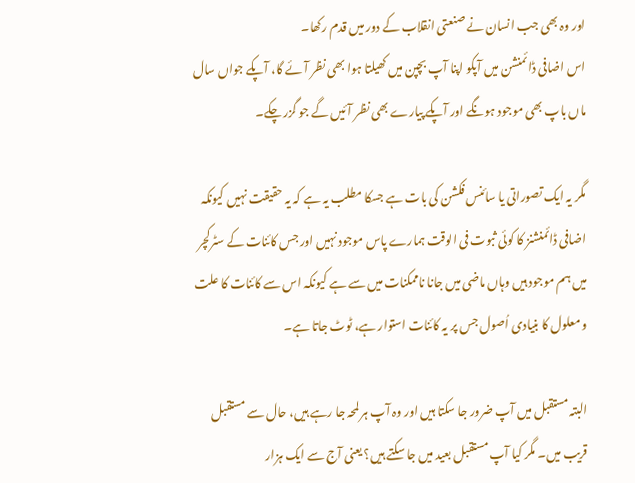اور وہ بھی جب انسان نے صنعتی انقلاب کے دور میں قدم رکھا۔
اس اضافی ڈائمنشن میں آپکو اپنا آپ بچپن میں کھیلتا ہوا بھی نظر آئے گا، آپکے جواں سال ماں باپ بھی موجود ہونگے اور آپکے پیارے بھی نظر آئیں گے جو گزر چکے۔

مگر یہ ایک تصوراتی یا سائنس فکشن کی بات ہے جسکا مطلب یہ ہے کہ یہ حقیقت نہیں کیونکہ اضافی ڈائمنشنز کا کوئی ثبوت فی الوقت ہمارے پاس موجود نہیں اور جس کائنات کے سٹرکچر میں ہم موجود ہیں وہاں ماضی میں جانا ناممکنات میں سے ہے کیونکہ اس سے کائنات کا علت و معلول کا بنیادی اُصول جس پر یہ کائنات استوار ہے، ٹوٹ جاتا ہے۔

البتہ مستقبل میں آپ ضرور جا سکتا ہیں اور وہ آپ ہر لمحہ جا رہے ہیں، حال سے مستقبل قریب میں۔ مگر کیا آپ مستقبل بعید میں جا سکتے ہیں؟ یعنی آج سے ایک ہزار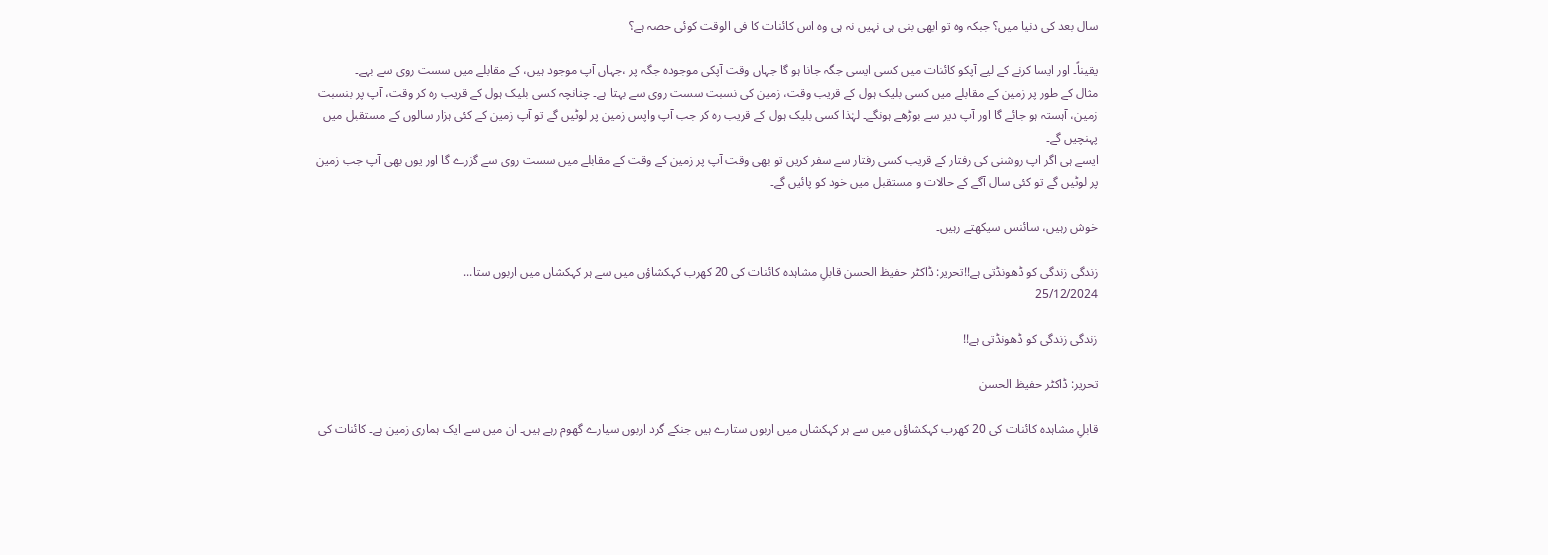سال بعد کی دنیا میں؟ جبکہ وہ تو ابھی بنی ہی نہیں نہ ہی وہ اس کائنات کا فی الوقت کوئی حصہ ہے؟

یقیناً۔ اور ایسا کرنے کے لیے آپکو کائنات میں کسی ایسی جگہ جانا ہو گا جہاں وقت آپکی موجودہ جگہ پر ،جہاں آپ موجود ہیں، کے مقابلے میں سست روی سے بہے۔
مثال کے طور پر زمین کے مقابلے میں کسی بلیک ہول کے قریب وقت، زمین کی نسبت سست روی سے بہتا ہے۔ چنانچہ کسی بلیک ہول کے قریب رہ کر وقت، آپ پر بنسبت زمین، آہستہ ہو جائے گا اور آپ دیر سے بوڑھے ہونگے۔ لہٰذا کسی بلیک ہول کے قریب رہ کر جب آپ واپس زمین پر لوٹیں گے تو آپ زمین کے کئی ہزار سالوں کے مستقبل میں پہنچیں گے۔
ایسے ہی اگر اپ روشنی کی رفتار کے قریب کسی رفتار سے سفر کریں تو بھی وقت آپ پر زمین کے وقت کے مقابلے میں سست روی سے گزرے گا اور یوں بھی آپ جب زمین پر لوٹیں گے تو کئی سال آگے کے حالات و مستقبل میں خود کو پائیں گے۔

خوش رہیں، سائنس سیکھتے رہیں۔

زندگی زندگی کو ڈھونڈتی ہے!!تحریر: ڈاکٹر حفیظ الحسن قابلِ مشاہدہ کائنات کی 20 کھرب کہکشاؤں میں سے ہر کہکشاں میں اربوں ستا...
25/12/2024

زندگی زندگی کو ڈھونڈتی ہے!!

تحریر: ڈاکٹر حفیظ الحسن

قابلِ مشاہدہ کائنات کی 20 کھرب کہکشاؤں میں سے ہر کہکشاں میں اربوں ستارے ہیں جنکے گرد اربوں سیارے گھوم رہے ہیں۔ ان میں سے ایک ہماری زمین ہے۔ کائنات کی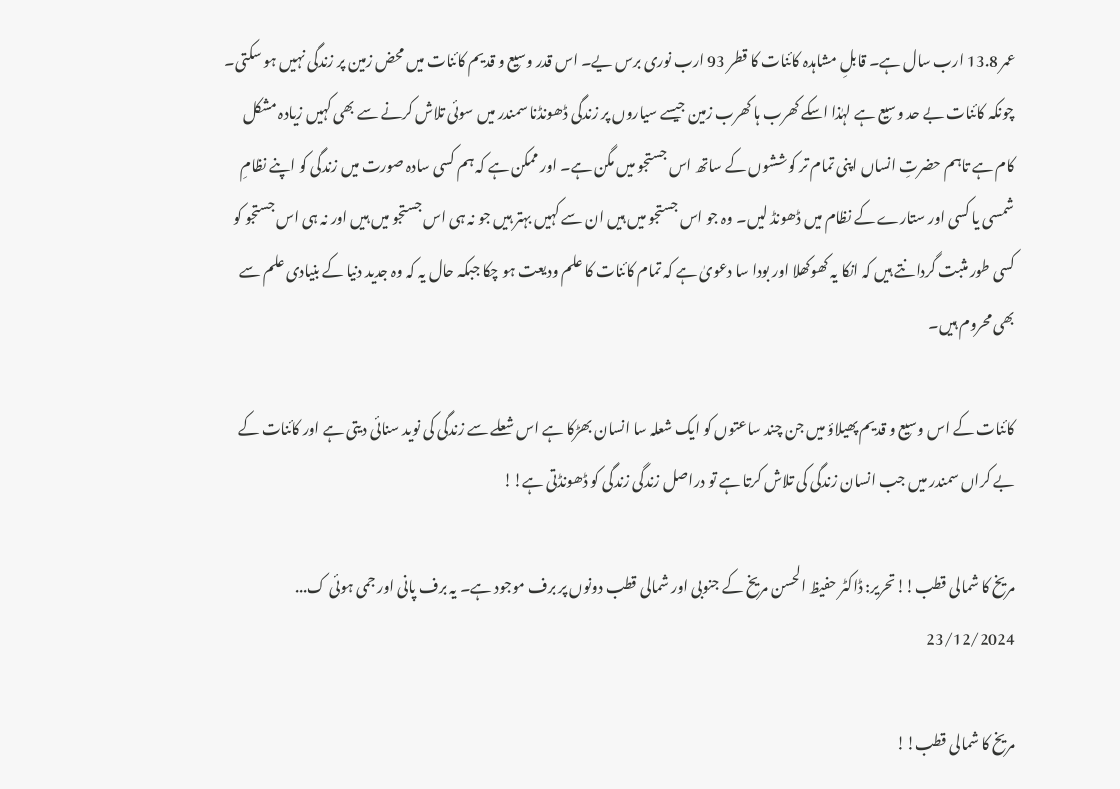عمر 13.8 ارب سال ہے۔ قابلِ مشاہدہ کائنات کا قطر 93 ارب نوری برس یے۔ اس قدر وسیع و قدیم کائنات میں محض زمین پر زندگی نہیں ہو سکتی۔ چونکہ کائنات بے حد وسیع ہے لہٰذا اسکے کھرب ہا کھرب زمین جیسے سیاروں پر زندگی ڈھونڈنا سمندر میں سوئی تلاش کرنے سے بھی کہیں زیادہ مشکل کام ہے تاہم حضرتِ انساں اپنی تمام تر کوششوں کے ساتھ اس جستجو میں مگن ہے۔ اور ممکن ہے کہ ہم کسی سادہ صورت میں زندگی کو اپنے نظامِ شمسی یا کسی اور ستارے کے نظام میں ڈھونڈ لیں۔ وہ جو اس جستجو میں ہیں ان سے کہیں بہتر ہیں جو نہ ہی اس جستجو میں ہیں اور نہ ہی اس جستجو کو کسی طور مثبت گردانتے ہیں کہ انکا یہ کھوکھلا اور بودا سا دعویٰ ہے کہ تمام کائنات کا علم ودیعت ہو چکا جبکہ حال یہ کہ وہ جدید دنیا کے بنیادی علم سے بھی محروم ہیں۔

کائنات کے اس وسیع و قدیم پھیلاؤ میں جن چند ساعتوں کو ایک شعلہ سا انسان بھڑکا ہے اس شعلے سے زندگی کی نوید سنائی دیتی ہے اور کائنات کے بے کراں سمندر میں جب انسان زندگی کی تلاش کرتا ہے تو دراصل زندگی زندگی کو ڈھونڈتی ہے!!

مریخ کا شمالی قطب!!تحریر: ڈاکٹر حفیظ الحسن مریخ کے جنوبی اور شمالی قطب دونوں پر برف موجود ہے۔ یہ برف پانی اور جمی ہوئی ک...
23/12/2024

مریخ کا شمالی قطب!!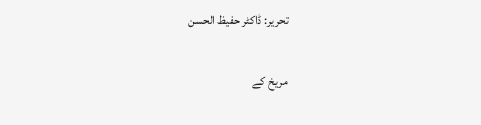تحریر: ڈاکٹر حفیظ الحسن

مریخ کے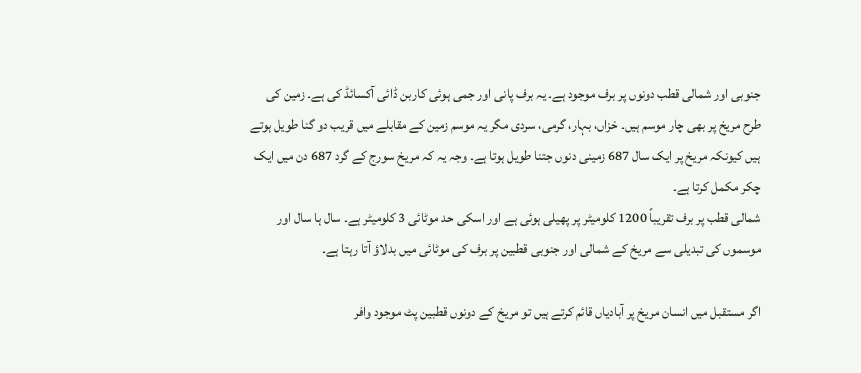جنوبی اور شمالی قطب دونوں پر برف موجود ہے۔ یہ برف پانی اور جمی ہوئی کاربن ڈائی آکسائڈ کی ہے۔ زمین کی طرح مریخ پر بھی چار موسم ہیں۔ خزاں، بہار، گرمی، سردی مگر یہ موسم زمین کے مقابلے میں قریب دو گنا طویل ہوتے ہیں کیونکہ مریخ پر ایک سال 687 زمینی دنوں جتنا طویل ہوتا ہے۔ وجہ یہ کہ مریخ سورج کے گرد 687 دن میں ایک چکر مکمل کرتا ہے۔
شمالی قطب پر برف تقریباً 1200 کلومیٹر پر پھیلی ہوئی ہے اور اسکی حد موٹائی 3 کلومیٹر ہے۔ سال ہا سال اور موسموں کی تبدیلی سے مریخ کے شمالی اور جنوبی قطبین پر برف کی موٹائی میں بدلاؤ آتا رہتا ہے۔

اگر مستقبل میں انسان مریخ پر آبادیاں قائم کرتے ہیں تو مریخ کے دونوں قطبین پٹ موجود وافر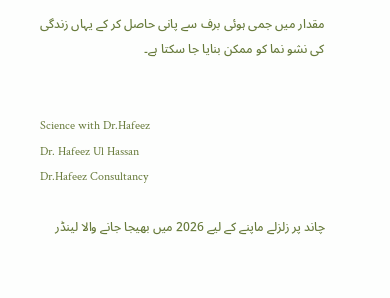مقدار میں جمی ہوئی برف سے پانی حاصل کر کے یہاں زندگی کی نشو نما کو ممکن بنایا جا سکتا ہے۔


Science with Dr.Hafeez
Dr. Hafeez Ul Hassan
Dr.Hafeez Consultancy

چاند پر زلزلے ماپنے کے لیے 2026 میں بھیجا جانے والا لینڈر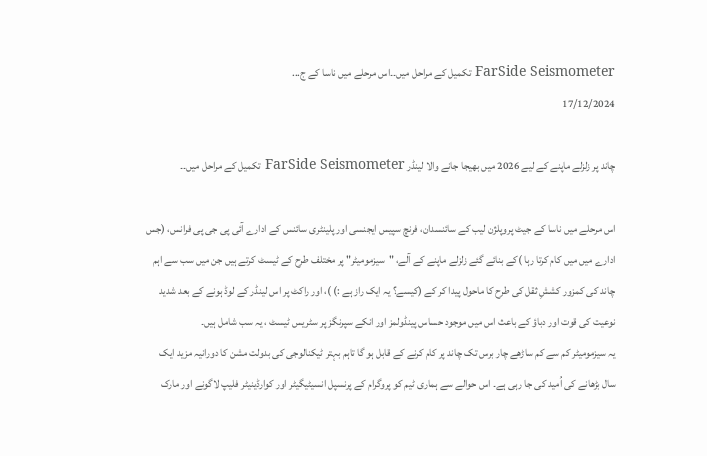FarSide Seismometer تکمیل کے مراحل میں۔۔اس مرحلے میں ناسا کے ج...
17/12/2024

چاند پر زلزلے ماپنے کے لیے 2026 میں بھیجا جانے والا لینڈر FarSide Seismometer تکمیل کے مراحل میں۔۔

اس مرحلے میں ناسا کے جیٹ پروپلژن لیب کے سائنسدان، فرنچ سپیس ایجنسی اور پلینٹری سائنس کے ادارے آئی پی جی پی فرانس، (جس ادارے میں میں کام کرتا رہا )کے بنائے گئے زلزلے ماپنے کے آلے، "سیزمومیٹر" پر مختلف طرح کے ٹیسٹ کرتے ہیں جن میں سب سے اہم چاند کی کمزور کششِ ثقل کی طرح کا ماحول پیدا کر کے (کیسے؟ یہ ایک راز ہے :) )، اور راکٹ پر اس لینڈر کے لوڈ ہونے کے بعد شدید نوعیت کی قوت اور دباؤ کے باعث اس میں موجود حساس پینڈولمز اور انکے سپرنگز پر سٹریس ٹیسٹ ، یہ سب شامل ہیں۔
یہ سیزمومیٹر کم سے کم ساڑھے چار برس تک چاند پر کام کرنے کے قابل ہو گا تاہم بہتر ٹیکنالوجی کی بدولت مشن کا دورانیہ مزید ایک سال بڑھانے کی اُمید کی جا رہی ہے۔ اس حوالے سے ہماری ٹیم کو پروگرام کے پرنسپل انسیٹیگیٹر اور کوارڈینیٹر فلیپ لاگونے اور مارک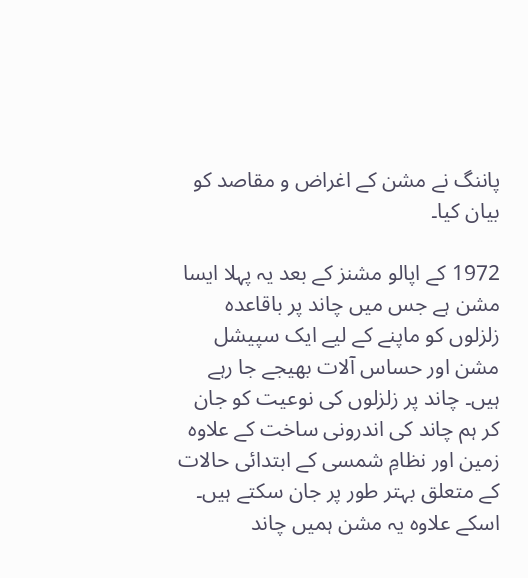پاننگ نے مشن کے اغراض و مقاصد کو بیان کیا۔

1972 کے اپالو مشنز کے بعد یہ پہلا ایسا مشن ہے جس میں چاند پر باقاعدہ زلزلوں کو ماپنے کے لیے ایک سپیشل مشن اور حساس آلات بھیجے جا رہے ہیں۔ چاند پر زلزلوں کی نوعیت کو جان کر ہم چاند کی اندرونی ساخت کے علاوہ زمین اور نظامِ شمسی کے ابتدائی حالات کے متعلق بہتر طور پر جان سکتے ہیں۔ اسکے علاوہ یہ مشن ہمیں چاند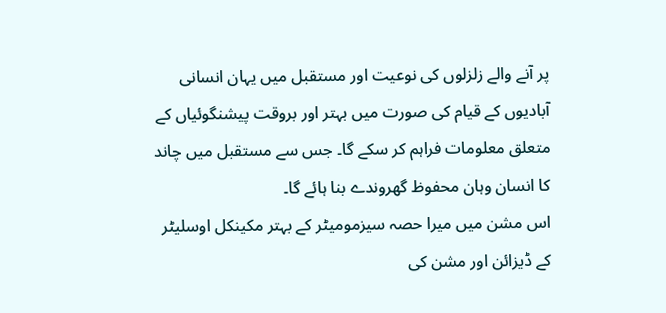پر آنے والے زلزلوں کی نوعیت اور مستقبل میں یہان انسانی آبادیوں کے قیام کی صورت میں بہتر اور بروقت پیشنگوئیاں کے متعلق معلومات فراہم کر سکے گا۔ جس سے مستقبل میں چاند کا انسان وہان محفوظ گھروندے بنا ہائے گا۔
اس مشن میں میرا حصہ سیزمومیٹر کے بہتر مکینکل اوسلیٹر کے ڈیزائن اور مشن کی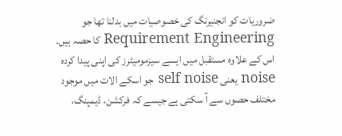ضروریات کو انجنیرنگ کی خصوصیات میں بدلنا تھا جو Requirement Engineering کا حصہ ہیں۔ اس کے علاوہ مستقبل میں ایسے سیزمومیٹرز کی اپنی پیدا کردہ noise یعنی self noise جو اسکے الات میں موجود مختلف حصوں سے آ سکتی ہے جیسے کہ فرکشن، ڈیمپنگ،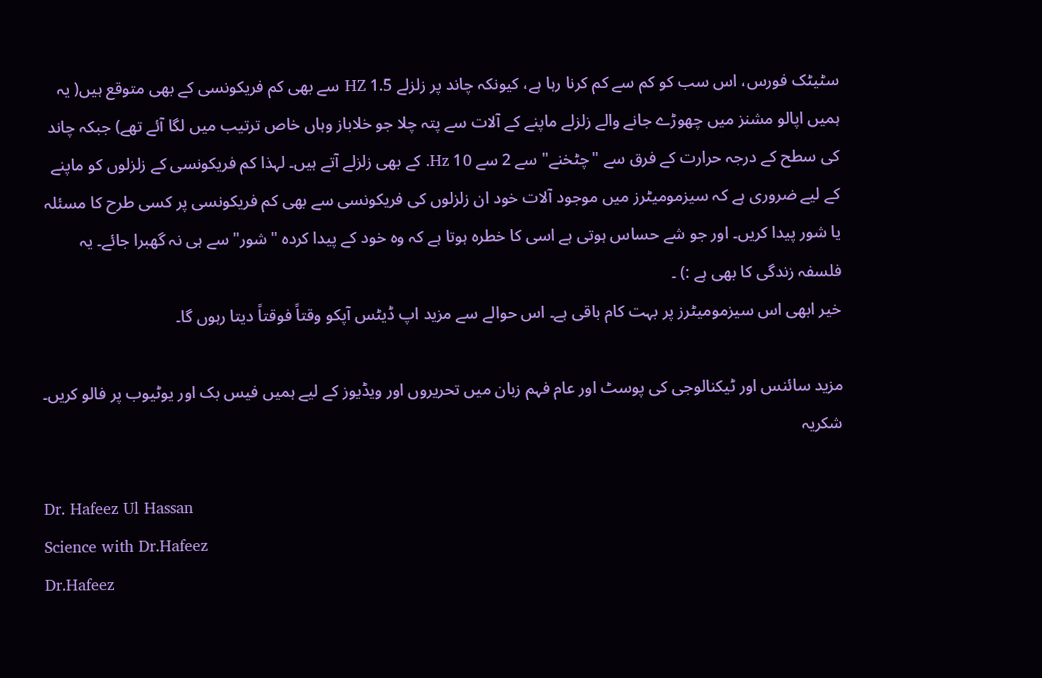سٹیٹک فورس، اس سب کو کم سے کم کرنا رہا ہے، کیونکہ چاند پر زلزلے 1.5 HZ سے بھی کم فریکونسی کے بھی متوقع ہیں( یہ ہمیں اپالو مشنز میں چھوڑے جانے والے زلزلے ماپنے کے آلات سے پتہ چلا جو خلاباز وہاں خاص ترتیب میں لگا آئے تھے) جبکہ چاند کی سطح کے درجہ حرارت کے فرق سے "چٹخنے" سے 2 سے 10 Hz. کے بھی زلزلے آتے ہیں۔ لہذا کم فریکونسی کے زلزلوں کو ماپنے کے لیے ضروری ہے کہ سیزمومیٹرز میں موجود آلات خود ان زلزلوں کی فریکونسی سے بھی کم فریکونسی پر کسی طرح کا مسئلہ یا شور پیدا کریں۔ اور جو شے حساس ہوتی ہے اسی کا خطرہ ہوتا ہے کہ وہ خود کے پیدا کردہ "شور" سے ہی نہ گھبرا جائے۔ یہ فلسفہ زندگی کا بھی ہے :) ۔
خیر ابھی اس سیزمومیٹرز پر بہت کام باقی ہے۔ اس حوالے سے مزید اپ ڈیٹس آپکو وقتاً فوقتاً دیتا رہوں گا۔

مزید سائنس اور ٹیکنالوجی کی پوسٹ اور عام فہم زبان میں تحریروں اور ویڈیوز کے لیے ہمیں فیس بک اور یوٹیوب پر فالو کریں۔ شکریہ

Dr. Hafeez Ul Hassan
Science with Dr.Hafeez
Dr.Hafeez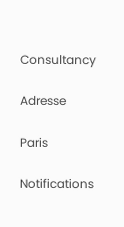Consultancy

Adresse

Paris

Notifications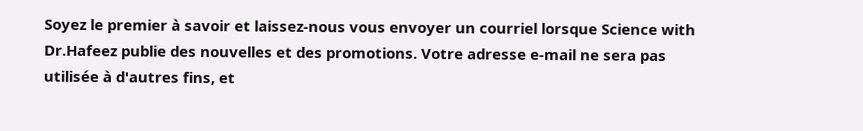Soyez le premier à savoir et laissez-nous vous envoyer un courriel lorsque Science with Dr.Hafeez publie des nouvelles et des promotions. Votre adresse e-mail ne sera pas utilisée à d'autres fins, et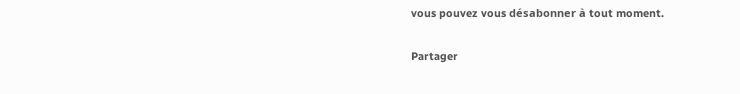vous pouvez vous désabonner à tout moment.

Partager